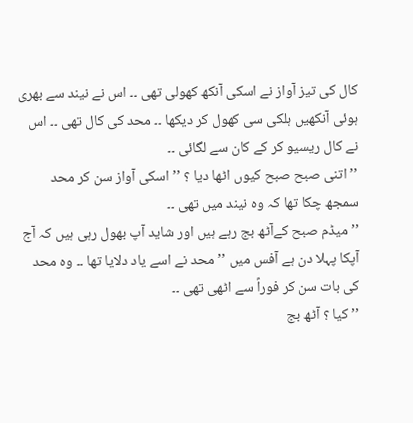کال کی تیز آواز نے اسکی آنکھ کھولی تھی ۔۔ اس نے نیند سے بھری ہوئی آنکھیں ہلکی سی کھول کر دیکھا ۔۔ محد کی کال تھی ۔۔ اس نے کال ریسیو کر کے کان سے لگائی ۔۔
’’ اتنی صبح صبح کیوں اٹھا دیا ؟ ’’ اسکی آواز سن کر محد سمجھ چکا تھا کہ وہ نیند میں تھی ۔۔
’’ میڈم صبح کےآٹھ بج رہے ہیں اور شاید آپ بھول رہی ہیں کہ آج آپکا پہلا دن ہے آفس میں ’’ محد نے اسے یاد دلایا تھا ۔۔ وہ محد کی بات سن کر فوراً سے اٹھی تھی ۔۔
’’ کیا ؟ آٹھ بج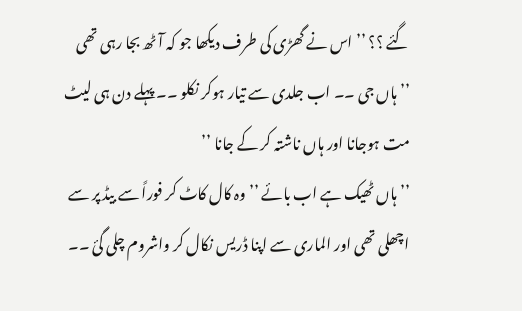گئے ؟؟ ’’ اس نے گھڑی کی طرف دیکھا جو کہ آٹھ بجا رہی تھی
’’ ہاں جی ۔۔ اب جلدی سے تیار ہوکر نکلو ۔۔ پہلے دن ہی لیٹ مت ہوجانا اور ہاں ناشتہ کر کے جانا ’’
’’ ہاں ٹھیک ہے اب بائے ’’ وہ کال کاٹ کر فوراً سے بیڈ پر سے اچھلی تھی اور الماری سے اپنا ڈریس نکال کر واشروم چلی گئ ۔۔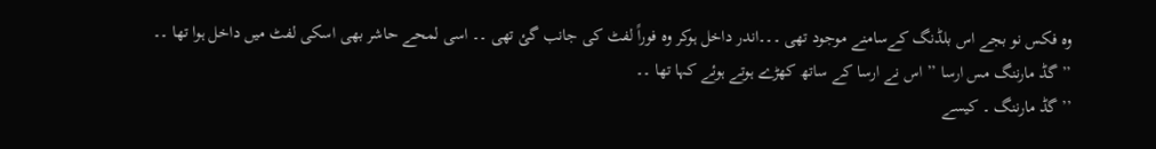وہ فکس نو بجے اس بلڈنگ کےسامنے موجود تھی ۔۔۔اندر داخل ہوکر وہ فوراً لفٹ کی جانب گئ تھی ۔۔ اسی لمحے حاشر بھی اسکی لفٹ میں داخل ہوا تھا ۔۔
’’ گڈ مارننگ مس ارسا ’’ اس نے ارسا کے ساتھ کھڑے ہوتے ہوئے کہا تھا ۔۔
’’ گڈ مارننگ ۔ کیسے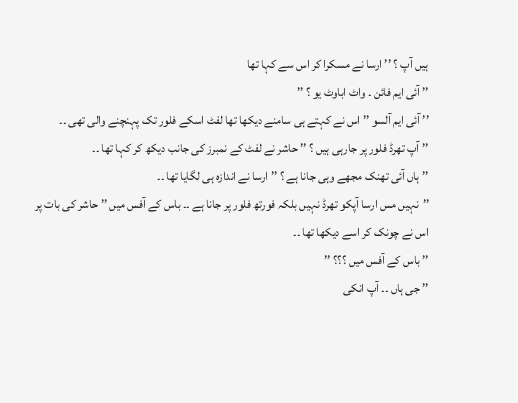ہیں آپ ؟ ’’ ارسا نے مسکرا کر اس سے کہا تھا
’’ آئی ایم فائن ۔ واٹ اباوٹ یو ؟ ’’
’’ آئی ایم آلسو ’’ اس نے کہتے ہی سامنے دیکھا تھا لفٹ اسکے فلور تک پہنچنے والی تھی ۔۔
’’ آپ تھرڈ فلور پر جارہی ہیں ؟ ’’ حاشر نے لفٹ کے نمبرز کی جانب دیکھ کر کہا تھا ۔۔
’’ ہاں آئی تھنک مجھے وہی جانا ہے ؟ ’’ ارسا نے اندازہ ہی لگایا تھا ۔۔
’’نہیں مس ارسا آپکو تھرڈ نہیں بلکہ فورتھ فلور پر جانا ہے ۔۔ باس کے آفس میں ’’ حاشر کی بات پر اس نے چونک کر اسے دیکھا تھا ۔۔
’’ باس کے آفس میں ؟؟؟ ’’
’’ جی ہاں ۔۔ آپ انکی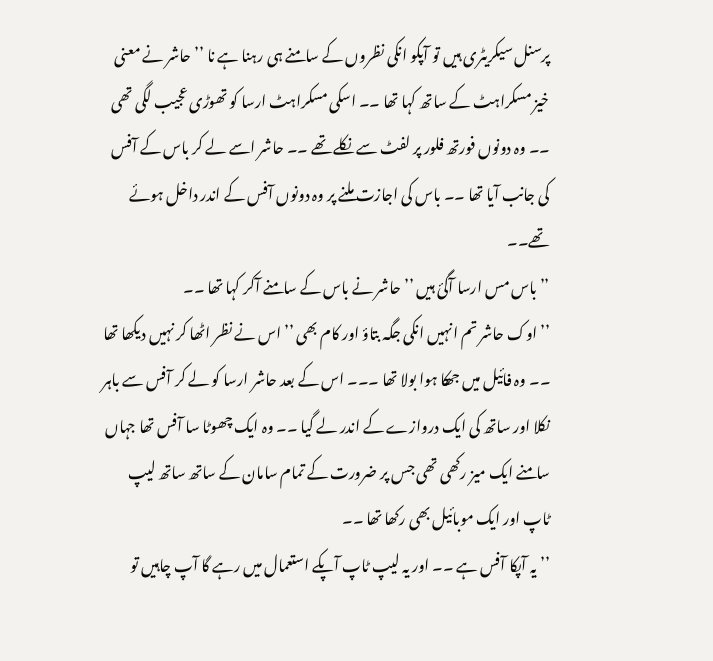پرسنل سیکریٹری ہیں تو آپکو انکی نظروں کے سامنے ہی رہنا ہے نا ’’ حاشر نے معنی خیز مسکراہٹ کے ساتھ کہا تھا ۔۔ اسکی مسکراہٹ ارسا کو تھوڑی عجیب لگی تھی ۔۔ وہ دونوں فورتھ فلور پر لفٹ سے نکلے تھے ۔۔ حاشر اسے لے کر باس کے آفس کی جانب آیا تھا ۔۔ باس کی اجازت ملنے پر وہ دونوں آفس کے اندر داخل ہوئے تھے۔۔
’’ باس مس ارسا آگئ ہیں ’’ حاشر نے باس کے سامنے آکر کہا تھا ۔۔
’’ اوک حاشر تم انہیں انکی جگہ بتاؤ اور کام بھی ’’ اس نے نظر اٹھا کر نہیں دیکھا تھا ۔۔ وہ فائیل میں جھکا ہوا بولا تھا ۔۔۔ اس کے بعد حاشر ارسا کو لے کر آفس سے باہر نکلا اور ساتھ کی ایک دروازے کے اندر لے گیا ۔۔ وہ ایک چھوٹا سا آفس تھا جہاں سامنے ایک میز رکھی تھی جس پر ضرورت کے تمام سامان کے ساتھ ساتھ لیپ ٹاپ اور ایک موبائیل بھی رکھا تھا ۔۔
’’ یہ آپکا آفس ہے ۔۔ اور یہ لیپ ٹاپ آپکے استعمال میں رہے گا آپ چاہیں تو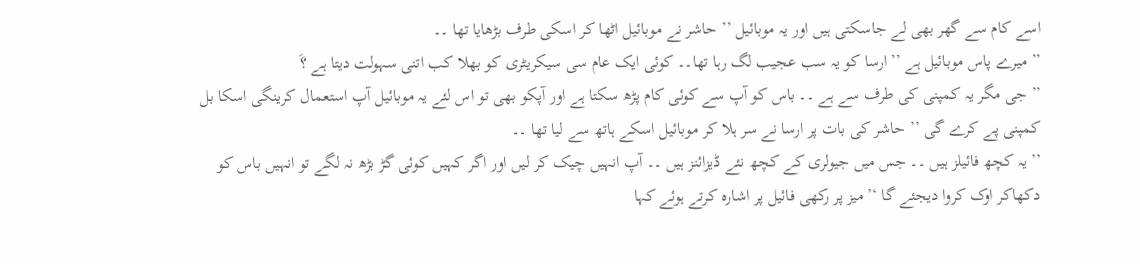اسے کام سے گھر بھی لے جاسکتی ہیں اور یہ موبائیل ’’ حاشر نے موبائیل اٹھا کر اسکی طرف بڑھایا تھا ۔۔
’’ میرے پاس موبائیل ہے ’’ ارسا کو یہ سب عجیب لگ رہا تھا۔۔ کوئی ایک عام سی سیکریٹری کو بھلا کب اتنی سہولت دیتا ہے ؟َ
’’ جی مگر یہ کمپنی کی طرف سے ہے ۔۔ باس کو آپ سے کوئی کام پڑھ سکتا ہے اور آپکو بھی تو اس لئے یہ موبائیل آپ استعمال کرینگی اسکا بل کمپنی پے کرے گی ’’ حاشر کی بات پر ارسا نے سر ہلا کر موبائیل اسکے ہاتھ سے لیا تھا ۔۔
’’ یہ کچھ فائیلز ہیں ۔۔ جس میں جیولری کے کچھ نئے ڈیزائنز ہیں ۔۔ آپ انہیں چیک کر لیں اور اگر کہیں کوئی گڑ بڑھ نہ لگے تو انہیں باس کو دکھاکر اوک کروا دیجئے گا ‘’ میز پر رکھی فائیل پر اشارہ کرتے ہوئے کہا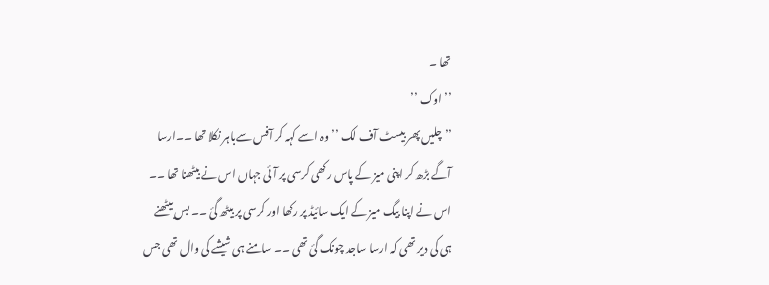تھا ۔
’’ اوک ’’
’’ چلیں پھر بیسٹ آف لک ’’ وہ اسے کہہ کر آفس سےباہر نکلا تھا ۔۔ارسا آگے بڑھ کر اپنی میز کے پاس رکھی کرسی پر آئی جہاں اس نے بیٹھنا تھا ۔۔ اس نے اپنا بیگ میز کے ایک سائیڈ پر رکھا اور کرسی پر بیٹھ گئ ۔۔ بس بیٹھنے ہی کی دیر تھی کہ ارسا ساجد چونک گئ تھی ۔۔ سامنے ہی شیشے کی وال تھی جس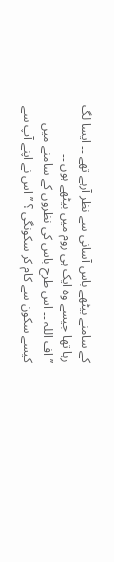کے سامنے بیٹھے باس آسانی سے نظر آرہے تھے ۔۔ ایسا لگ رہا تھا جیسے وہ ایک ہی روم میں بیٹھے ہوں ۔۔
’’ اف اللہ ۔۔ اس طرح باس کی نظروں کے سامنے میں کیسے سکون سے کام کر سکونگی ؟ ’’ اس نے اپنے آپ سے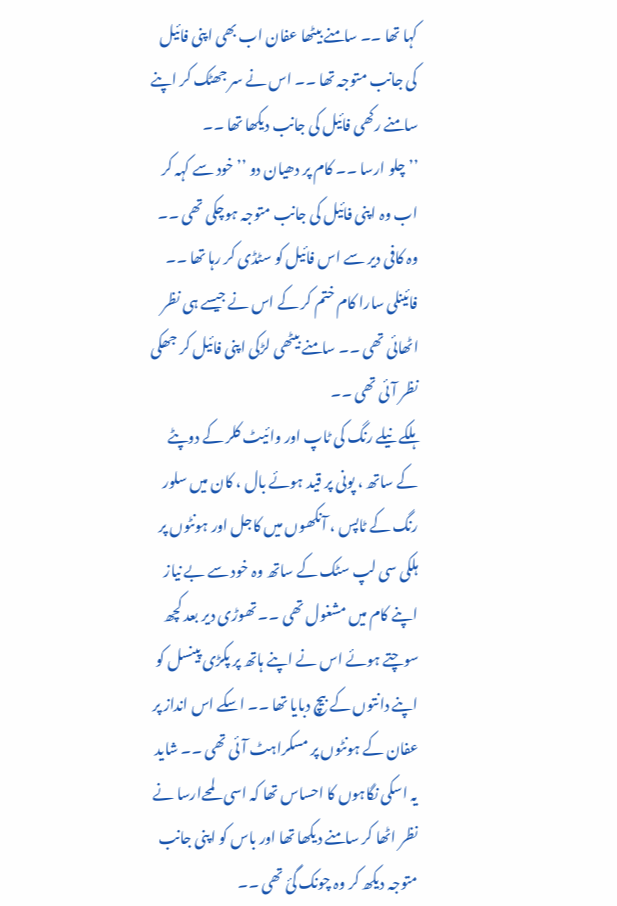کہا تھا ۔۔ سامنے بیٹھا عفان اب بھی اپنی فائیل کی جانب متوجہ تھا ۔۔ اس نے سر جھٹک کر اپنے سامنے رکھی فائیل کی جانب دیکھا تھا ۔۔
’’ چلو ارسا ۔۔ کام پر دھیان دو ’’ خود سے کہہ کر اب وہ اپنی فائیل کی جانب متوجہ ہوچکی تھی ۔۔
وہ کافی دیر سے اس فائیل کو سٹڈی کر رہا تھا ۔۔ فائینلی سارا کام ختم کر کے اس نے جیسے ہی نظر اٹھائی تھی ۔۔ سامنے بیٹھی لڑکی اپنی فائیل کر جھکی نظر آئی تھی ۔۔
ہلکے نیلے رنگ کی ٹاپ اور وائیٹ کلر کے دوپٹے کے ساتھ ، پونی پر قید ہوئے بال ، کان میں سلور رنگ کے ٹاپس ، آنکھوں میں کاجل اور ہونٹوں پر ہلکی سی لپ سٹک کے ساتھ وہ خود سے بے نیاز اپنے کام میں مشغول تھی ۔۔ تھوڑی دیر بعد کچھ سوچتے ہوئے اس نے اپنے ہاتھ پر پکڑی پینسل کو اپنے دانتوں کے بیچ دبایا تھا ۔۔ اسکے اس انداز پر عفان کے ہونٹوں پر مسکراہٹ آئی تھی ۔۔ شاید یہ اسکی نگاہوں کا احساس تھا کہ اسی لمحےارسا نے نظر اٹھا کر سامنے دیکھا تھا اور باس کو اپنی جانب متوجہ دیکھ کر وہ چونک گئ تھی ۔۔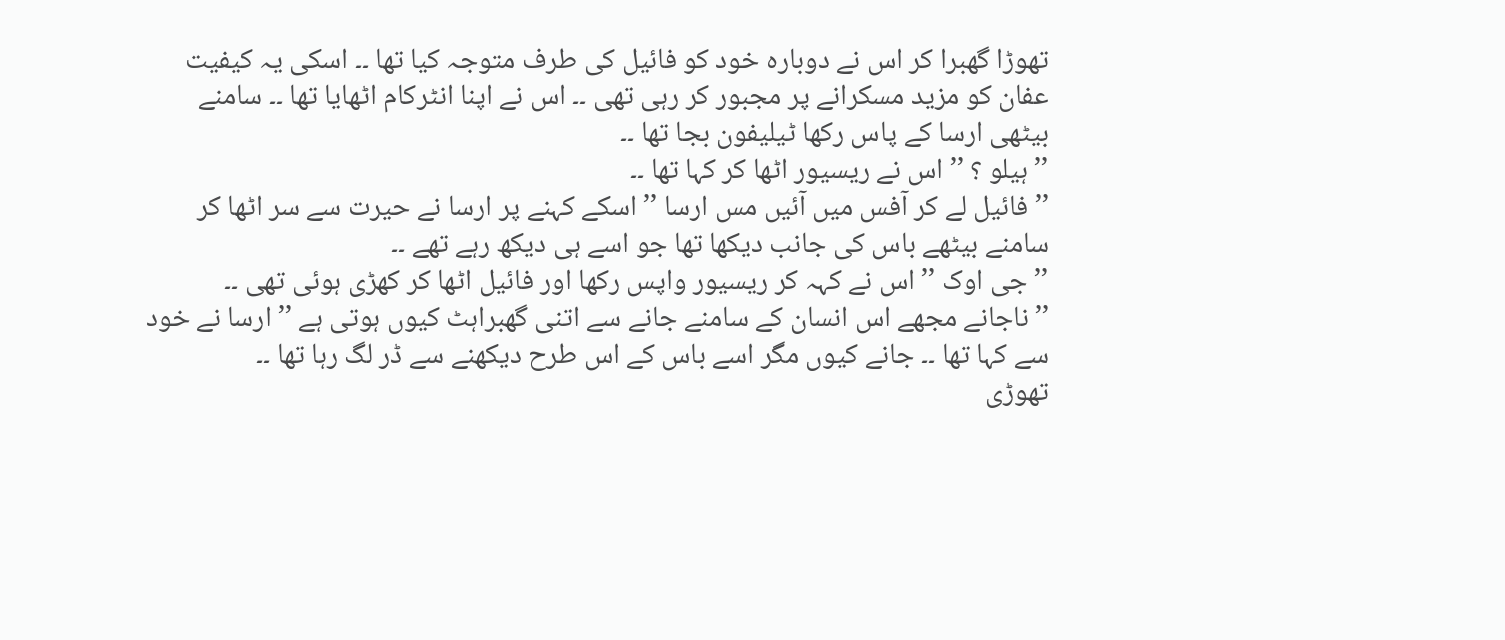تھوڑا گھبرا کر اس نے دوبارہ خود کو فائیل کی طرف متوجہ کیا تھا ۔۔ اسکی یہ کیفیت عفان کو مزید مسکرانے پر مجبور کر رہی تھی ۔۔ اس نے اپنا انٹرکام اٹھایا تھا ۔۔ سامنے بیٹھی ارسا کے پاس رکھا ٹیلیفون بجا تھا ۔۔
’’ ہیلو ؟ ’’ اس نے ریسیور اٹھا کر کہا تھا ۔۔
’’ فائیل لے کر آفس میں آئیں مس ارسا ’’ اسکے کہنے پر ارسا نے حیرت سے سر اٹھا کر سامنے بیٹھے باس کی جانب دیکھا تھا جو اسے ہی دیکھ رہے تھے ۔۔
’’ جی اوک ’’ اس نے کہہ کر ریسیور واپس رکھا اور فائیل اٹھا کر کھڑی ہوئی تھی ۔۔
’’ ناجانے مجھے اس انسان کے سامنے جانے سے اتنی گھبراہٹ کیوں ہوتی ہے ’’ ارسا نے خود سے کہا تھا ۔۔ جانے کیوں مگر اسے باس کے اس طرح دیکھنے سے ڈر لگ رہا تھا ۔۔
تھوڑی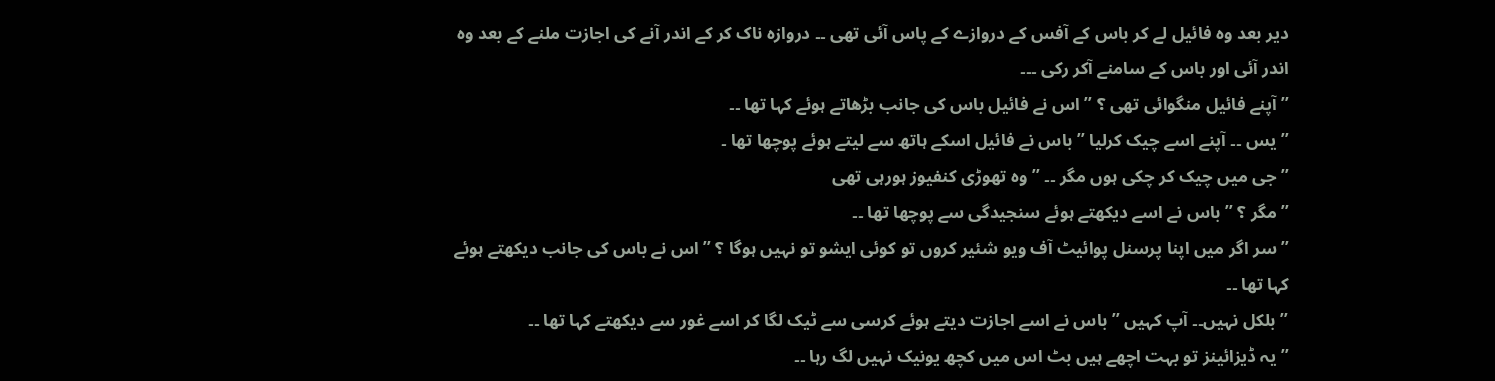دیر بعد وہ فائیل لے کر باس کے آفس کے دروازے کے پاس آئی تھی ۔۔ دروازہ ناک کر کے اندر آنے کی اجازت ملنے کے بعد وہ اندر آئی اور باس کے سامنے آکر رکی ۔۔۔
’’ آپنے فائیل منگوائی تھی ؟ ’’ اس نے فائیل باس کی جانب بڑھاتے ہوئے کہا تھا ۔۔
’’ یس ۔۔ آپنے اسے چیک کرلیا ’’ باس نے فائیل اسکے ہاتھ سے لیتے ہوئے پوچھا تھا ۔
’’ جی میں چیک کر چکی ہوں مگر ۔۔ ’’ وہ تھوڑی کنفیوز ہورہی تھی
’’ مگر ؟ ’’ باس نے اسے دیکھتے ہوئے سنجیدگی سے پوچھا تھا ۔۔
’’ سر اگر میں اپنا پرسنل پوائیٹ آف ویو شئیر کروں تو کوئی ایشو تو نہیں ہوگا ؟ ’’ اس نے باس کی جانب دیکھتے ہوئے کہا تھا ۔۔
’’ بلکل نہیں۔۔ آپ کہیں ’’ باس نے اسے اجازت دیتے ہوئے کرسی سے ٹیک لگا کر اسے غور سے دیکھتے کہا تھا ۔۔
’’ یہ ڈیزائینز تو بہت اچھے ہیں بٹ اس میں کچھ یونیک نہیں لگ رہا ۔۔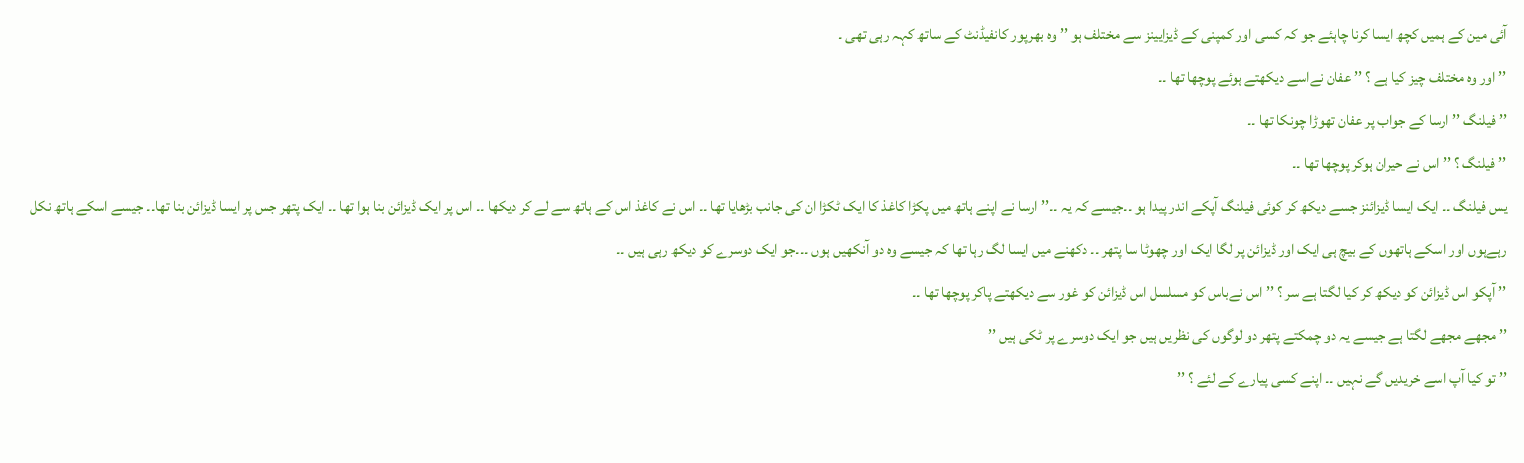آئی مین کے ہمیں کچھ ایسا کرنا چاہئے جو کہ کسی اور کمپنی کے ڈیزایینز سے مختلف ہو ’’ وہ بھرپور کانفیڈنٹ کے ساتھ کہہ رہی تھی ۔
’’ اور وہ مختلف چیز کیا ہے ؟ ’’ عفان نےاسے دیکھتے ہوئے پوچھا تھا ۔۔
’’ فیلنگ ’’ ارسا کے جواب پر عفان تھوڑا چونکا تھا ۔۔
’’ فیلنگ ؟ ’’ اس نے حیران ہوکر پوچھا تھا ۔۔
یس فیلنگ ۔۔ ایک ایسا ڈیزائنز جسے دیکھ کر کوئی فیلنگ آپکے اندر پیدا ہو ۔۔جیسے کہ یہ ۔۔’’ ارسا نے اپنے ہاتھ میں پکڑا کاغذ کا ایک ٹکڑا ان کی جانب بڑھایا تھا ۔۔ اس نے کاغذ اس کے ہاتھ سے لے کر دیکھا ۔۔ اس پر ایک ڈیزائن بنا ہوا تھا ۔۔ ایک پتھر جس پر ایسا ڈیزائن بنا تھا۔۔ جیسے اسکے ہاتھ نکل رہےہوں اور اسکے ہاتھوں کے بیچ ہی ایک اور ڈیزائن پر لگا ایک اور چھوٹا سا پتھر ۔۔ دکھنے میں ایسا لگ رہا تھا کہ جیسے وہ دو آنکھیں ہوں ۔۔۔جو ایک دوسرے کو دیکھ رہی ہیں ۔۔
’’ آپکو اس ڈیزائن کو دیکھ کر کیا لگتا ہے سر ؟ ’’ اس نےباس کو مسلسل اس ڈیزائن کو غور سے دیکھتے پاکر پوچھا تھا ۔۔
’’ مجھے مجھے لگتا ہے جیسے یہ دو چمکتے پتھر دو لوگوں کی نظریں ہیں جو ایک دوسرے پر ٹکی ہیں ’’
’’ تو کیا آپ اسے خریدیں گے نہیں ۔۔ اپنے کسی پیارے کے لئے ؟ ’’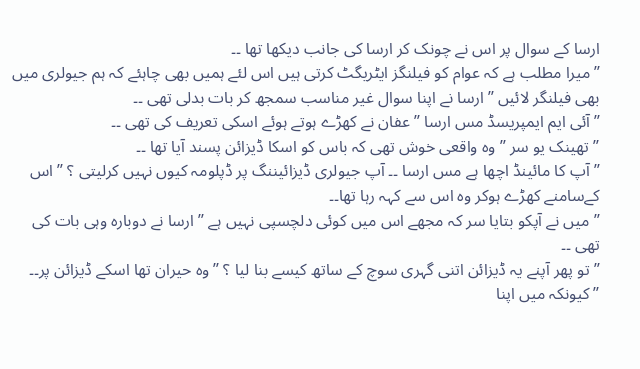ارسا کے سوال پر اس نے چونک کر ارسا کی جانب دیکھا تھا ۔۔
’’ میرا مطلب ہے کہ عوام کو فیلنگز ایٹریگٹ کرتی ہیں اس لئے ہمیں بھی چاہئے کہ ہم جیولری میں بھی فیلنگر لائیں ’’ ارسا نے اپنا سوال غیر مناسب سمجھ کر بات بدلی تھی ۔۔
’’ آئی ایم ایمپریسڈ مس ارسا ’’ عفان نے کھڑے ہوتے ہوئے اسکی تعریف کی تھی ۔۔
’’ تھینک یو سر ’’ وہ واقعی خوش تھی کہ باس کو اسکا ڈیزائن پسند آیا تھا ۔۔
’’ آپ کا مائینڈ اچھا ہے مس ارسا ۔۔ آپ جیولری ڈیزائیننگ پر ڈپلومہ کیوں نہیں کرلیتی ؟ ’’ اس کےسامنے کھڑے ہوکر وہ اس سے کہہ رہا تھا۔۔
’’ میں نے آپکو بتایا سر کہ مجھے اس میں کوئی دلچسپی نہیں ہے ’’ ارسا نے دوبارہ وہی بات کی تھی ۔۔
’’ تو پھر آپنے یہ ڈیزائن اتنی گہری سوچ کے ساتھ کیسے بنا لیا ؟ ’’ وہ حیران تھا اسکے ڈیزائن پر۔۔
’’ کیونکہ میں اپنا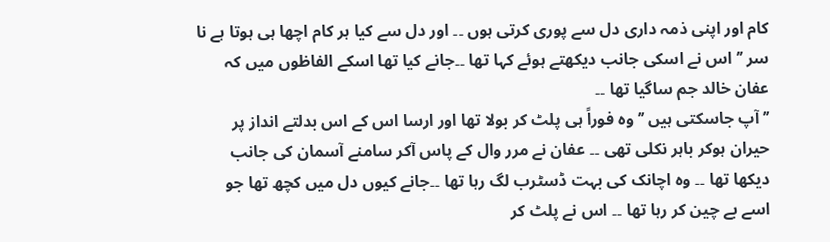کام اور اپنی ذمہ داری دل سے پوری کرتی ہوں ۔۔ اور دل سے کیا ہر کام اچھا ہی ہوتا ہے نا سر ’’ اس نے اسکی جانب دیکھتے ہوئے کہا تھا ۔۔جانے کیا تھا اسکے الفاظوں میں کہ عفان خالد جم ساگیا تھا ۔۔
’’ آپ جاسکتی ہیں ’’ وہ فوراً ہی پلٹ کر بولا تھا اور ارسا اس کے اس بدلتے انداز پر حیران ہوکر باہر نکلی تھی ۔۔ عفان نے مرر وال کے پاس آکر سامنے آسمان کی جانب دیکھا تھا ۔۔ وہ اچانک کی بہت ڈسٹرب لگ رہا تھا ۔۔جانے کیوں دل میں کچھ تھا جو اسے بے چین کر رہا تھا ۔۔ اس نے پلٹ کر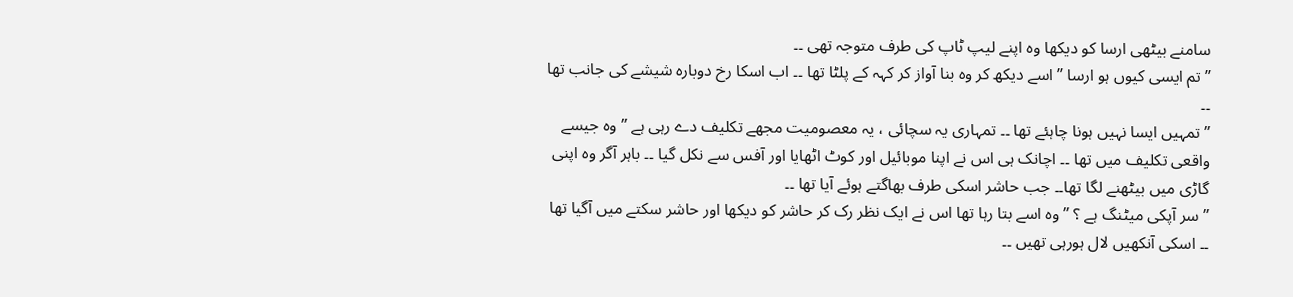سامنے بیٹھی ارسا کو دیکھا وہ اپنے لیپ ٹاپ کی طرف متوجہ تھی ۔۔
’’ تم ایسی کیوں ہو ارسا ’’ اسے دیکھ کر وہ بنا آواز کر کہہ کے پلٹا تھا ۔۔ اب اسکا رخ دوبارہ شیشے کی جانب تھا ۔۔
’’ تمہیں ایسا نہیں ہونا چاہئے تھا ۔۔ تمہاری یہ سچائی ، یہ معصومیت مجھے تکلیف دے رہی ہے ’’ وہ جیسے واقعی تکلیف میں تھا ۔۔ اچانک ہی اس نے اپنا موبائیل اور کوٹ اٹھایا اور آفس سے نکل گیا ۔۔ باہر آگر وہ اپنی گاڑی میں بیٹھنے لگا تھا۔۔ جب حاشر اسکی طرف بھاگتے ہوئے آیا تھا ۔۔
’’ سر آپکی میٹنگ ہے ؟ ’’ وہ اسے بتا رہا تھا اس نے ایک نظر رک کر حاشر کو دیکھا اور حاشر سکتے میں آگیا تھا ۔۔ اسکی آنکھیں لال ہورہی تھیں ۔۔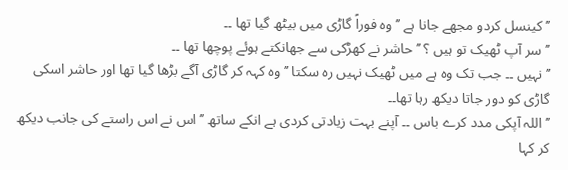’’ کینسل کردو مجھے جانا ہے ’’ وہ فوراً گاڑی میں بیٹھ گیا تھا ۔۔
’’ سر آپ ٹھیک تو ہیں ؟ ’’ حاشر نے کھڑکی سے جھانکتے ہوئے پوچھا تھا ۔۔
’’ نہیں ۔۔ جب تک وہ ہے میں ٹھیک نہیں رہ سکتا ’’ وہ کہہ کر گاڑی آگے بڑھا گیا تھا اور حاشر اسکی گاڑی کو دور جاتا دیکھ رہا تھا۔۔
’’ اللہ آپکی مدد کرے باس ۔۔ آپنے بہت زیادتی کردی ہے انکے ساتھ ’’ اس نے اس راستے کی جانب دیکھ کر کہا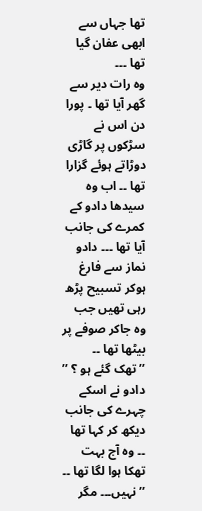تھا جہاں سے ابھی عفان گیا تھا ۔۔۔
وہ رات دیر سے گھر آیا تھا ۔ پورا دن اس نے سڑکوں پر گاڑی دوڑاتے ہوئے گزارا تھا ۔۔ اب وہ سیدھا دادو کے کمرے کی جانب آیا تھا ۔۔۔ دادو نماز سے فارغ ہوکر تسبیح پڑھ رہی تھیں جب وہ جاکر صوفے پر بیٹھا تھا ۔۔
’’ تھک گئے ہو ؟ ’’ دادو نے اسکے چہرے کی جانب دیکھ کر کہا تھا ۔۔ وہ آج بہت تھکا ہوا لگا تھا ۔۔
’’ نہیں۔۔۔ مگر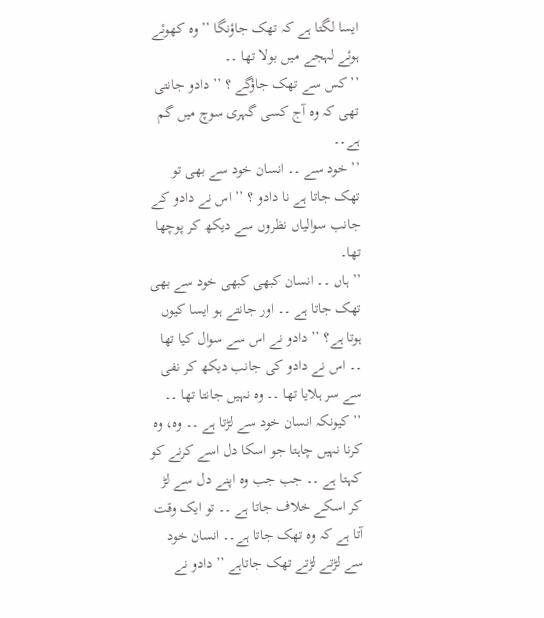ایسا لگتا ہے کہ تھک جاؤنگا ’’ وہ کھوئے ہوئے لہجے میں بولا تھا ۔۔
’’ کس سے تھک جاؤگے ؟ ’’ دادو جانتی تھی کہ وہ آج کسی گہری سوچ میں گم ہے۔۔
’’ خود سے ۔۔ انسان خود سے بھی تو تھک جاتا ہے نا دادو ؟ ’’ اس نے دادو کے جانب سوالیاں نظروں سے دیکھ کر پوچھا تھا۔
’’ ہاں ۔۔ انسان کبھی کبھی خود سے بھی تھک جاتا ہے ۔۔ اور جانتے ہو ایسا کیوں ہوتا ہے؟ ’’ دادو نے اس سے سوال کیا تھا ۔۔ اس نے دادو کی جانب دیکھ کر نفی سے سر ہلایا تھا ۔۔ وہ نہیں جانتا تھا ۔۔
’’ کیونکہ انسان خود سے لڑتا ہے ۔۔ وہ، وہ کرنا نہیں چاہتا جو اسکا دل اسے کرنے کو کہتا ہے ۔۔ جب جب وہ اپنے دل سے لڑ کر اسکے خلاف جاتا ہے ۔۔ تو ایک وقت آتا ہے کہ وہ تھک جاتا ہے۔۔ انسان خود سے لڑتے لڑتے تھک جاتاہے ’’ دادو نے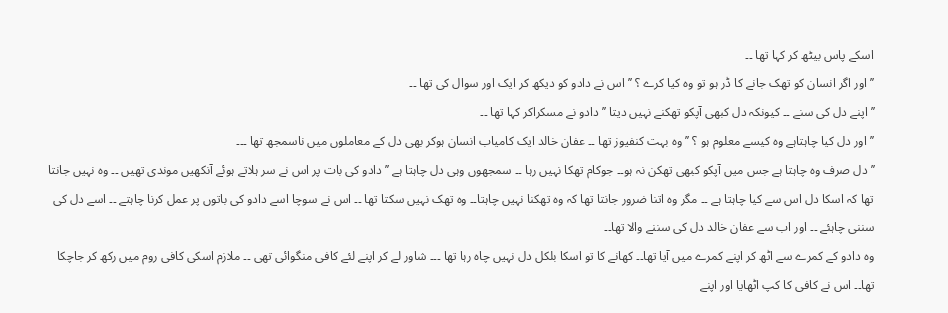اسکے پاس بیٹھ کر کہا تھا ۔۔
’’ اور اگر انسان کو تھک جانے کا ڈر ہو تو وہ کیا کرے ؟ ’’ اس نے دادو کو دیکھ کر ایک اور سوال کی تھا ۔۔
’’ اپنے دل کی سنے ۔۔ کیونکہ دل کبھی آپکو تھکنے نہیں دیتا ’’ دادو نے مسکراکر کہا تھا ۔۔
’’ اور دل کیا چاہتاہے وہ کیسے معلوم ہو ؟ ’’ وہ بہت کنفیوز تھا ۔۔ عفان خالد ایک کامیاب انسان ہوکر بھی دل کے معاملوں میں ناسمجھ تھا ۔۔۔
’’ دل صرف وہ چاہتا ہے جس میں آپکو کبھی تھکن نہ ہو۔۔ جوکام تھکا نہیں رہا ۔۔ سمجھوں وہی دل چاہتا ہے ’’ دادو کی بات پر اس نے سر ہلاتے ہوئے آنکھیں موندی تھیں ۔۔ وہ نہیں جانتا تھا کہ اسکا دل اس سے کیا چاہتا ہے ۔۔ مگر وہ اتنا ضرور جانتا تھا کہ وہ تھکنا نہیں چاہتا۔۔ وہ تھک نہیں سکتا تھا ۔۔ اس نے سوچا اسے دادو کی باتوں پر عمل کرنا چاہتے ۔۔ اسے دل کی سننی چاہئے ۔۔ اور اب سے عفان خالد دل کی سننے والا تھا۔۔
وہ دادو کے کمرے سے اٹھ کر اپنے کمرے میں آیا تھا۔۔ کھانے کا تو اسکا بلکل دل نہیں چاہ رہا تھا ۔۔۔ شاور لے کر اپنے لئے کافی منگوائی تھی ۔۔ ملازم اسکی کافی روم میں رکھ کر جاچکا تھا۔۔ اس نے کافی کا کپ اٹھایا اور اپنے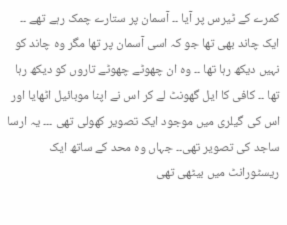کمرے کے ٹیرس پر آیا ۔۔ آسمان پر ستارے چمک رہے تھے ۔۔ ایک چاند بھی تھا جو کہ اسی آسمان پر تھا مگر وہ چاند کو نہیں دیکھ رہا تھا ۔۔ وہ ان چھوٹے چھوٹے تاروں کو دیکھ رہا تھا ۔۔ کافی کا ایل گھونٹ لے کر اس نے اپنا موبائیل اٹھایا اور اس کی گیلری میں موجود ایک تصویر کھولی تھی ۔۔۔ یہ ارسا ساجد کی تصویر تھی۔۔ جہاں وہ محد کے ساتھ ایک ریسٹورانٹ میں بیٹھی تھی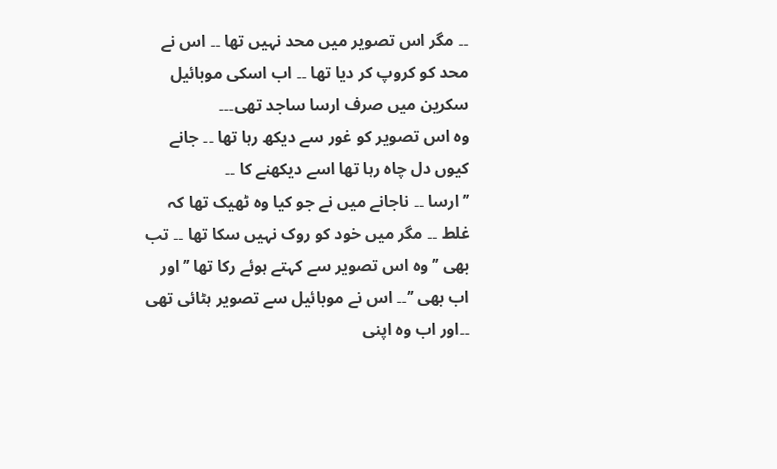۔۔ مگر اس تصویر میں محد نہیں تھا ۔۔ اس نے محد کو کروپ کر دیا تھا ۔۔ اب اسکی موبائیل سکرین میں صرف ارسا ساجد تھی۔۔۔
وہ اس تصویر کو غور سے دیکھ رہا تھا ۔۔ جانے کیوں دل چاہ رہا تھا اسے دیکھنے کا ۔۔
’’ ارسا ۔۔ ناجانے میں نے جو کیا وہ ٹھیک تھا کہ غلط ۔۔ مگر میں خود کو روک نہیں سکا تھا ۔۔ تب بھی ’’ وہ اس تصویر سے کہتے ہوئے رکا تھا ’’ اور اب بھی ’’۔۔ اس نے موبائیل سے تصویر ہٹائی تھی ۔۔اور اب وہ اپنی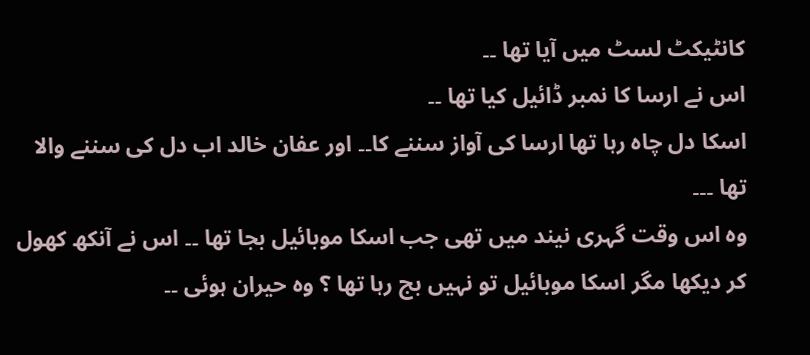کانٹیکٹ لسٹ میں آیا تھا ۔۔
اس نے ارسا کا نمبر ڈائیل کیا تھا ۔۔
اسکا دل چاہ رہا تھا ارسا کی آواز سننے کا۔۔ اور عفان خالد اب دل کی سننے والا تھا ۔۔۔
وہ اس وقت گہری نیند میں تھی جب اسکا موبائیل بجا تھا ۔۔ اس نے آنکھ کھول کر دیکھا مگر اسکا موبائیل تو نہیں بج رہا تھا ؟ وہ حیران ہوئی ۔۔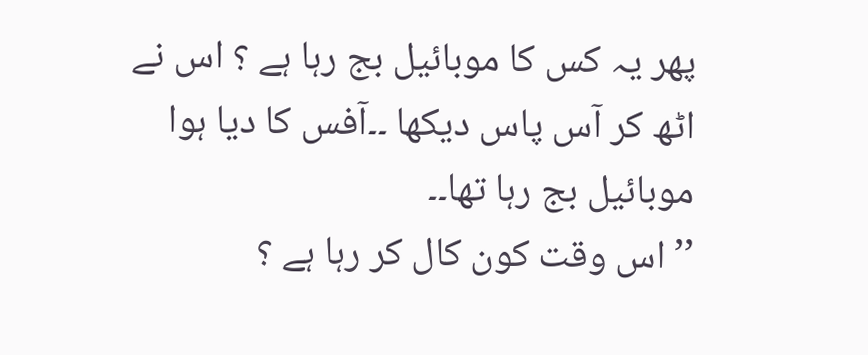پھر یہ کس کا موبائیل بج رہا ہے ؟ اس نے اٹھ کر آس پاس دیکھا ۔۔آفس کا دیا ہوا موبائیل بج رہا تھا۔۔
’’ اس وقت کون کال کر رہا ہے ؟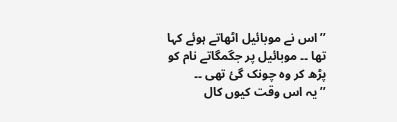’’ اس نے موبائیل اٹھاتے ہوئے کہا تھا ۔۔ موبائیل پر جگمگاتے نام کو پڑھ کر وہ چونک گئ تھی ۔۔
’’ یہ اس وقت کیوں کال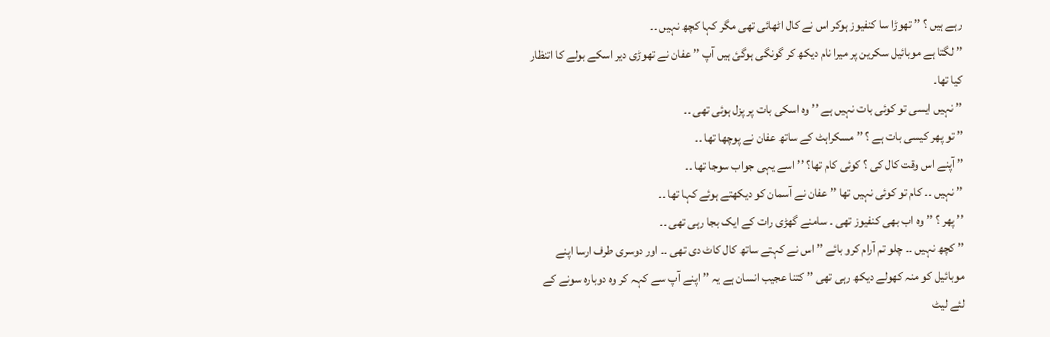رہے ہیں ؟ ’’ تھوڑا سا کنفیوز ہوکر اس نے کال اٹھائی تھی مگر کہا کچھ نہیں ۔۔
’’ لگتا ہے موبائیل سکرین پر میرا نام دیکھ کر گونگی ہوگئ ہیں آپ ’’ عفان نے تھوڑی دیر اسکے بولے کا اتنظار کیا تھا۔
’’ نہیں ایسی تو کوئی بات نہیں ہے ’’ وہ اسکی بات پر پزل ہوئی تھی ۔۔
’’ تو پھر کیسی بات ہے ؟ ’’ مسکراہٹ کے ساتھ عفان نے پوچھا تھا ۔۔
’’ آپنے اس وقت کال کی ؟ کوئی کام تھا؟ ’’ اسے یہی جواب سوجا تھا ۔۔
’’ نہیں ۔۔ کام تو کوئی نہیں تھا ’’ عفان نے آسمان کو دیکھتے ہوئے کہا تھا ۔۔
’’ پھر ؟ ’’ وہ اب بھی کنفیوز تھی ۔ سامنے گھڑی رات کے ایک بجا رہی تھی ۔۔
’’ کچھ نہیں ۔۔ چلو تم آرام کرو بائے ’’ اس نے کہتے ساتھ کال کاٹ دی تھی ۔۔ اور دوسری طرف ارسا اپنے موبائیل کو منہ کھولے دیکھ رہی تھی ’’ کتنا عجیب انسان ہے یہ ’’ اپنے آپ سے کہہ کر وہ دوبارہ سونے کے لئے لیٹ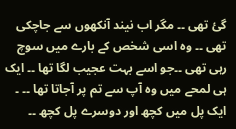گئ تھی ۔۔ مگر اب نیند آنکھوں سے جاچکی تھی ۔۔ وہ اسی شخص کے بارے میں سوچ رہی تھی ۔۔جو اسے بہت عجیب لگا تھا ۔۔ ایک ہی لمحے میں وہ آپ سے تم پر آجاتا تھا ۔۔ ۔ ایک پل میں کچھ اور دوسرے پل کچھ ۔۔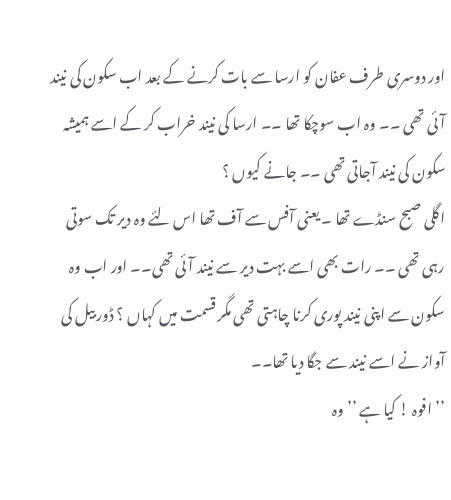اور دوسری طرف عفان کو ارسا سے بات کرنے کے بعد اب سکون کی نیند آئی تھی ۔۔ وہ اب سوچکا تھا ۔۔ ارسا کی نیند خراب کر کے اسے ہمیشہ سکون کی نیند آجاتی تھی ۔۔ جانے کیوں ؟
اگلی صبح سنڈے تھا ۔ یعنی آفس سے آف تھا اس لئے وہ دیر تک سوتی رہی تھی ۔۔ رات بھی اسے بہت دیر سے نیند آئی تھی۔۔ اور اب وہ سکون سے اپنی نیند پوری کرنا چاہتی تھی مگر قسمت میں کہاں ؟ ڈور بیل کی آواز نے اسے نیند سے جگا دیا تھا۔۔
’’ افوہ ! کیا ہے ’’ وہ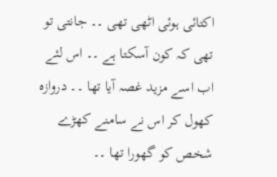اکتائی ہوئی اٹھی تھی ۔۔ جانتی تو تھی کہ کون آسکتا ہے ۔۔ اس لئے اب اسے مزید غصہ آیا تھا ۔۔ دروازہ کھول کر اس نے سامنے کھڑے شخص کو گھورا تھا ۔۔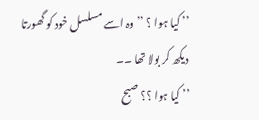’’ کیا ہوا ؟ ’’ وہ اسے مسلسل خود کو گھورتا دیکھ کر بولا تھا ۔۔
’’ کیا ہوا ؟؟ صبح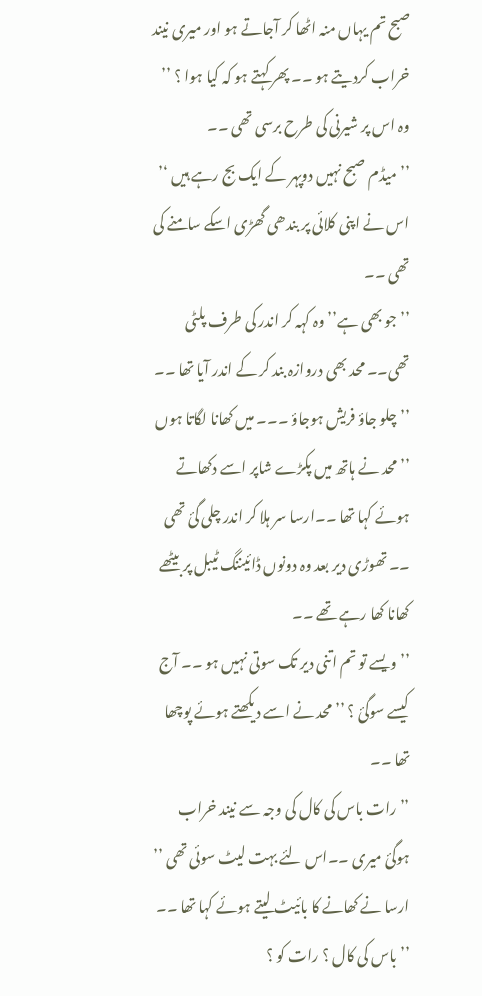صبح تم یہاں منہ اٹھا کر آجاتے ہو اور میری نیند خراب کردیتے ہو ۔۔ پھر کہتے ہو کہ کیا ہوا ؟ ’’ وہ اس پر شیرنی کی طرح برسی تھی ۔۔
’’ میڈم صبح نہیں دوپہر کے ایک بج رہے ہیں ‘’ اس نے اپنی کلائی پر بندھی گھڑی اسکے سامنے کی تھی ۔۔
’’ جو بھی ہے’’ وہ کہہ کر اندر کی طرف پلٹی تھی۔۔ محد بھی دروازہ بند کر کے اندر آیا تھا ۔۔
’’ چلو جاؤ فریش ہوجاؤ ۔۔۔ میں کھانا لگاتا ہوں ’’ محد نے ہاتھ میں پکڑے شاپر اسے دکھاتے ہوئے کہا تھا ۔۔ارسا سر ہلا کر اندر چلی گئ تھی ۔۔ تھوڑی دیر بعد وہ دونوں ڈائیننگ ٹیبل پر بیٹھے کھانا کھا رہے تھے ۔۔
’’ ویسے تو تم اتنی دیر تک سوتی نہیں ہو ۔۔ آج کیسے سوگئ ؟ ’’ محد نے اسے دیکھتے ہوئے پوچھا تھا ۔۔
’’ رات باس کی کال کی وجہ سے نیند خراب ہوگئ میری ۔۔اس لئے بہت لیٹ سوئی تھی ’’ ارسا نے کھانے کا بائیٹ لیتے ہوئے کہا تھا ۔۔
’’ باس کی کال ؟ رات کو ؟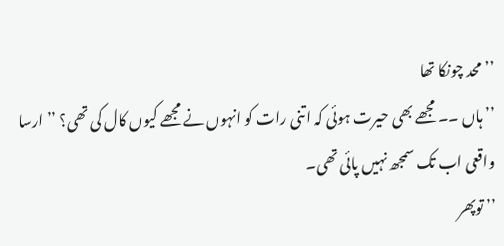’’ محد چونکا تھا
’’ ہاں ۔۔ مجھے بھی حیرت ہوئی کہ اتنی رات کو انہوں نے مجھے کیوں کال کی تھی؟ ’’ ارسا واقعی اب تک سمجھ نہیں پائی تھی۔
’’ توپھر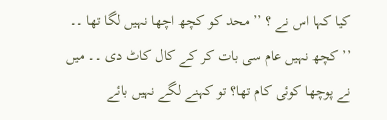کیا کہا اس نے ؟ ’’ محد کو کچھ اچھا نہیں لگا تھا ۔۔
’’ کچھ نہیں عام سی بات کر کے کال کاٹ دی ۔۔ میں نے پوچھا کوئی کام تھا؟ تو کہنے لگے نہیں بائے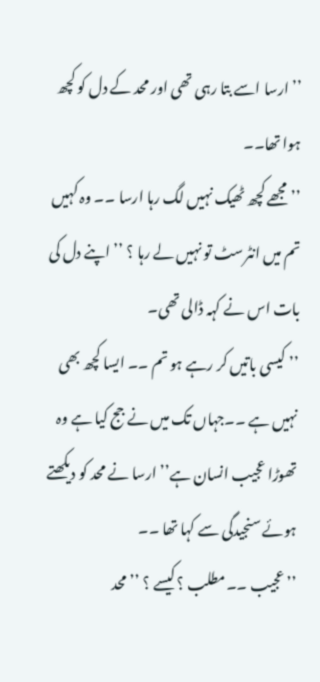’’ ارسا اسے بتا رہی تھی اور محد کے دل کو کچھ ہوا تھا۔۔
’’ مجھے کچھ ٹھیک نہیں لگ رہا ارسا ۔۔ وہ کہیں تم میں انٹرسٹ تو نہیں لے رہا ؟ ’’ اپنے دل کی بات اس نے کہہ ڈالی تھی۔
’’ کیسی باتیں کر رہے ہو تم ۔۔ ایسا کچھ بھی نہیں ہے ۔۔جہاں تک میں نے جج کیا ہے وہ تھوڑا عجیب انسان ہے’’ ارسا نے محد کو دیکھتے ہوئے سنجیدگی سے کہا تھا ۔۔
’’ عجیب ۔۔مطلب ؟ کیسے ؟ ’’ محد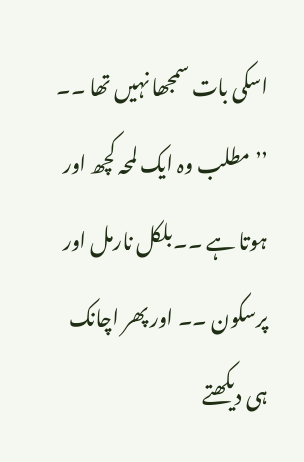اسکی بات سمجھا نہیں تھا ۔۔
’’ مطلب وہ ایک لمحہ کچھ اور ہوتا ہے ۔۔بلکل نارمل اور پرسکون ۔۔ اور پھر اچانک ہی دیکھتے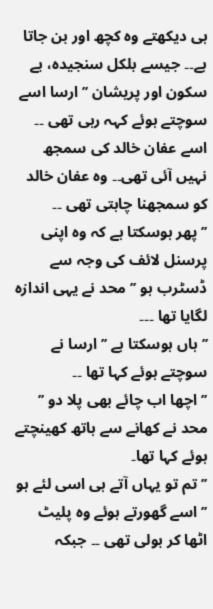ہی دیکھتے وہ کچھ اور بن جاتا ہے۔۔ جیسے بلکل سنجیدہ، بے سکون اور پریشان ’’ ارسا اسے سوچتے ہوئے کہہ رہی تھی ۔۔ اسے عفان خالد کی سمجھ نہیں آئی تھی۔۔ وہ عفان خالد کو سمجھنا چاہتی تھی ۔۔
’’ پھر ہوسکتا ہے کہ وہ اپنی پرسنل لائف کی وجہ سے ڈسٹرب ہو ’’ محد نے یہی اندازہ لگایا تھا ۔۔۔
’’ ہاں ہوسکتا ہے ’’ ارسا نے سوچتے ہوئے کہا تھا ۔۔
’’ اچھا اب چائے بھی پلا دو ’’ محد نے کھانے سے ہاتھ کھینچتے ہوئے کہا تھا۔
’’ تم تو یہاں آتے ہی اسی لئے ہو ’’ اسے گھورتے ہوئے وہ پلیٹ اٹھا کر بولی تھی ۔۔ جبکہ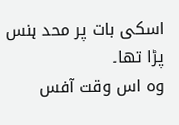اسکی بات پر محد ہنس پڑا تھا۔
وہ اس وقت آفس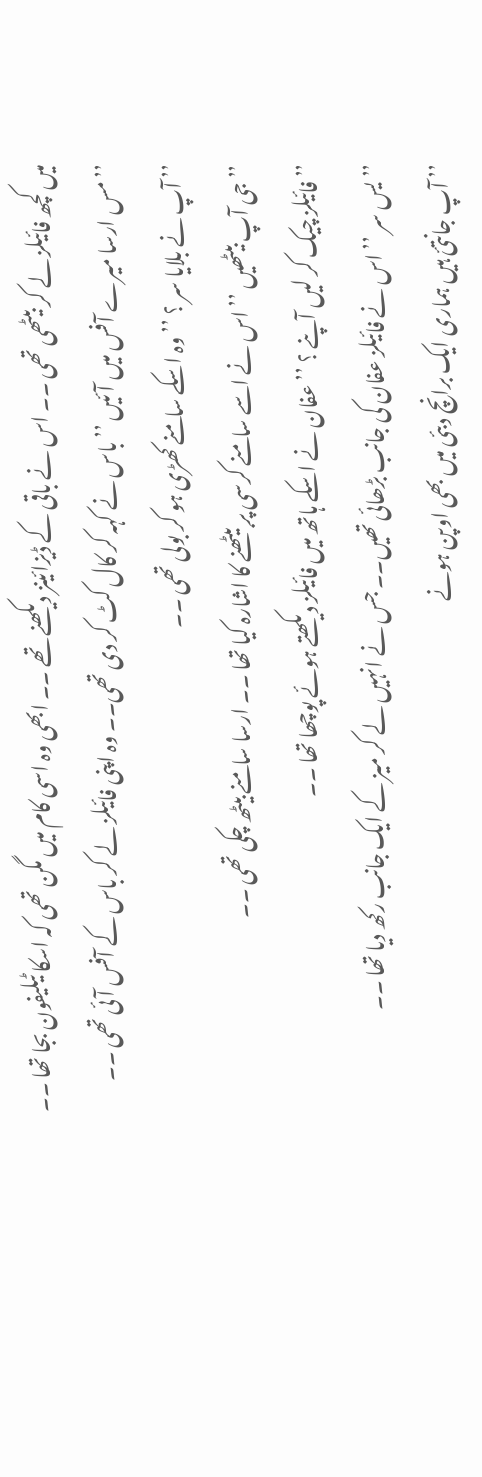میں کچھ فائیلز لے کر بیٹھی تھی ۔۔ اس نے باقی کے ڈیزائینز دیکھنے تھے ۔۔ ابھی وہ اسی کام میں مگن تھی کہ اسکا ٹیلیفون بجا تھا ۔۔
’’ مس ارسا میرے آفس میں آئیں ’’ باس نے کہہ کر کال کٹ کر دی تھی۔۔ وہ اپنی فائیلز لے کر باس کے آفس آئی تھی ۔۔
’’ آپ نے بلایا سر ؟ ’’ وہ اسکے سامنے کھڑی ہو کر بولی تھی ۔۔
’’ جی آپ بیٹھیں ’’ اس نے اسے سامنے کرسی پر بیٹھنے کا اشارہ کیا تھا ۔۔ ارسا سامنے بیٹھ چکی تھی ۔۔
’’ فائیلز چیک کر لیں آپنے ؟ ’’ عفان نے اسکے ہاتھ میں فائیلز دیکھتے ہوئے پوچھا تھا ۔۔
’’ یس سر ’’ اس نے فائیلز عفان کی جانب بڑھائی تھیں۔۔ جس نے انہیں لے کر میز کے ایک جانب رکھ دیا تھا ۔۔
’’ آپ جانتئ ہیں ہماری ایک برانچ دبئی میں بھی اوپن ہونے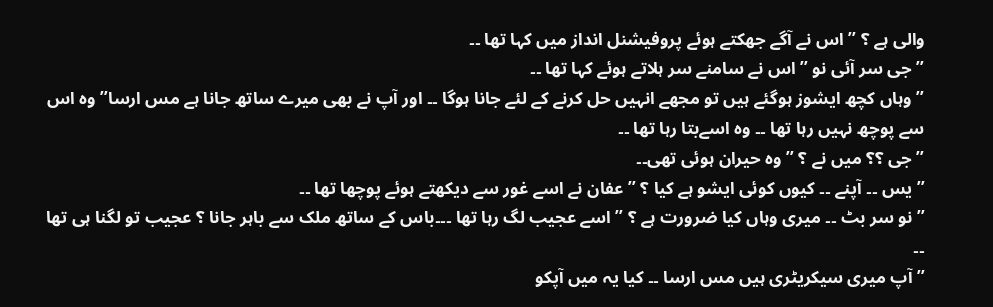والی ہے ؟ ’’ اس نے آگے جھکتے ہوئے پروفیشنل انداز میں کہا تھا ۔۔
’’ جی سر آئی نو ’’ اس نے سامنے سر ہلاتے ہوئے کہا تھا ۔۔
’’ وہاں کچھ ایشوز ہوگئے ہیں تو مجھے انہیں حل کرنے کے لئے جانا ہوگا ۔۔ اور آپ نے بھی میرے ساتھ جانا ہے مس ارسا’’ وہ اس سے پوچھ نہیں رہا تھا ۔۔ وہ اسےبتا رہا تھا ۔۔
’’ جی ؟؟ میں نے ؟ ’’ وہ حیران ہوئی تھی۔۔
’’ یس ۔۔ آپنے ۔۔ کیوں کوئی ایشو ہے کیا ؟ ’’ عفان نے اسے غور سے دیکھتے ہوئے پوچھا تھا ۔۔
’’ نو سر بٹ ۔۔ میری وہاں کیا ضرورت ہے ؟ ’’ اسے عجیب لگ رہا تھا ۔۔۔باس کے ساتھ ملک سے باہر جانا ؟ عجیب تو لگنا ہی تھا ۔۔
’’ آپ میری سیکریٹری ہیں مس ارسا ۔۔ کیا یہ میں آپکو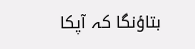بتاؤنگا کہ آپکا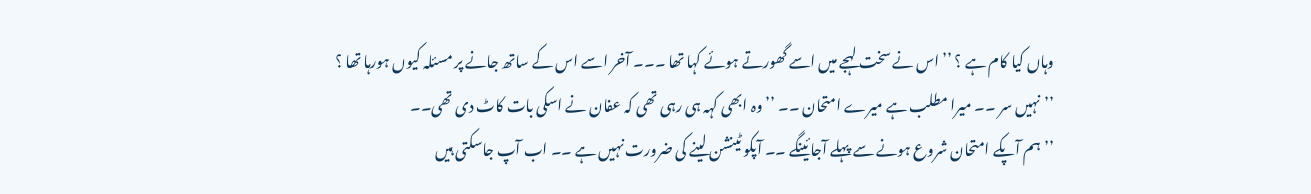وہاں کیا کام ہے ؟ ’’ اس نے سخت لہجے میں اسے گھورتے ہوئے کہا تھا ۔۔۔ آخر اسے اس کے ساتھ جانے پر مسئلہ کیوں ہورہا تھا ؟
’’ نہیں سر ۔۔ میرا مطلب ہے میرے امتحان ۔۔ ’’ وہ ابھی کہہ ہی رہی تھی کہ عفان نے اسکی بات کاٹ دی تھی۔۔
’’ ہم آپکے امتحان شروع ہونے سے پہلے آجائینگے ۔۔ آپکو ٹینشن لینے کی ضرورت نہیں ہے ۔۔ اب آپ جاسکتی ہیں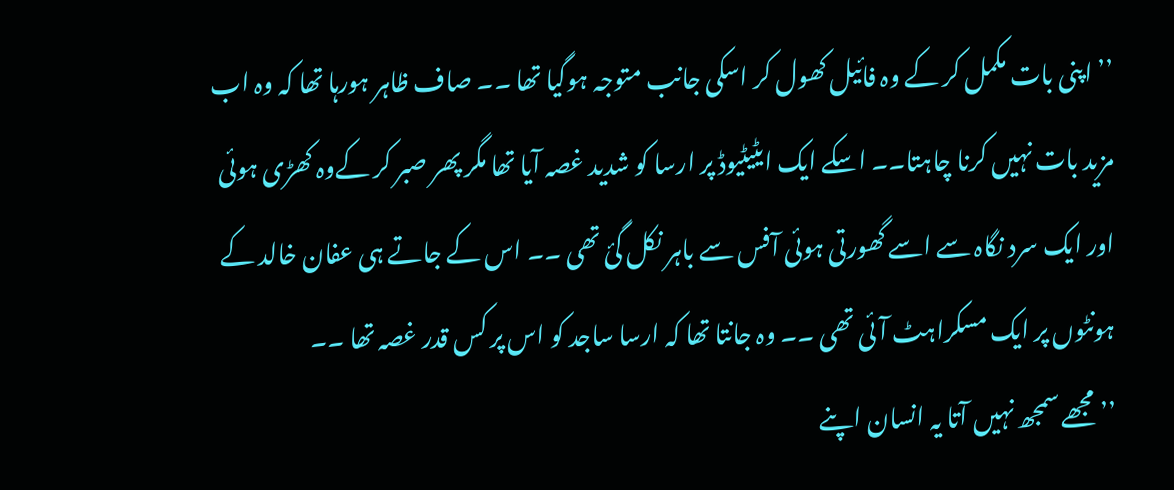’’ اپنی بات مکمل کر کے وہ فائیل کھول کر اسکی جانب متوجہ ہوگیا تھا ۔۔ صاف ظاہر ہورہا تھا کہ وہ اب مزید بات نہیں کرنا چاہتا۔۔ اسکے ایک ایٹیٹیوڈ پر ارسا کو شدید غصہ آیا تھا مگر پھر صبر کر کےوہ کھڑی ہوئی اور ایک سرد نگاہ سے اسے گھورتی ہوئی آفس سے باہر نکل گئ تھی ۔۔ اس کے جاتے ہی عفان خالد کے ہونٹوں پر ایک مسکراہٹ آئی تھی ۔۔ وہ جانتا تھا کہ ارسا ساجد کو اس پر کس قدر غصہ تھا ۔۔
’’ مجھے سمجھ نہیں آتا یہ انسان اپنے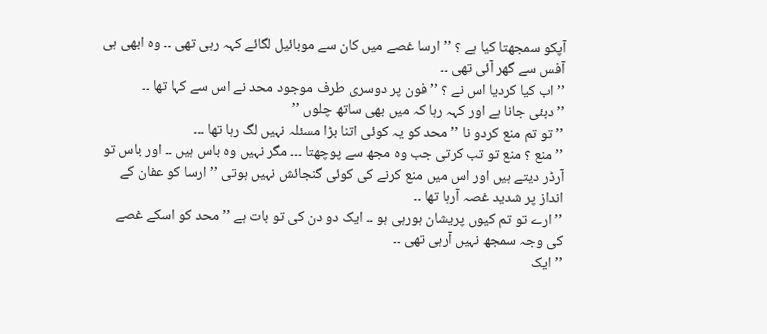آپکو سمجھتا کیا ہے ؟ ’’ ارسا غصے میں کان سے موبائیل لگائے کہہ رہی تھی ۔۔ وہ ابھی ہی آفس سے گھر آئی تھی ۔۔
’’ اب کیا کردیا اس نے ؟ ’’ فون پر دوسری طرف موجود محد نے اس سے کہا تھا ۔۔
’’ دبئی جانا ہے اور کہہ رہا کہ میں بھی ساتھ چلوں ’’
’’ تو تم منع کردو نا ’’ محد کو یہ کوئی اتنا بڑا مسئلہ نہیں لگ رہا تھا ۔۔۔
’’ منع ؟ منع تو تب کرتی جب وہ مجھ سے پوچھتا ۔۔۔ مگر نہیں وہ باس ہیں ۔۔ اور باس تو آرڈر دیتے ہیں اور اس میں منع کرنے کی کوئی گنجائش نہیں ہوتی ’’ ارسا کو عفان کے انداز پر شدید غصہ آرہا تھا ۔۔
’’ ارے تو تم کیوں پریشان ہورہی ہو ۔۔ ایک دو دن کی تو بات ہے ’’ محد کو اسکے غصے کی وجہ سمجھ نہیں آرہی تھی ۔۔
’’ ایک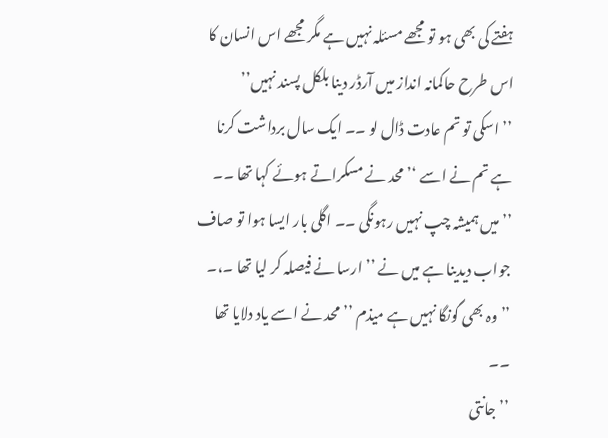ہفتے کی بھی ہو تو مجھے مسئلہ نہیں ہے مگر مجھے اس انسان کا اس طرح حاکمانہ انداز میں آرڈر دینا بلکل پسند نہیں’’
’’ اسکی تو تم عادت ڈال لو ۔۔ ایک سال برداشت کرنا ہے تم نے اسے ‘’ محد نے مسکراتے ہوئے کہا تھا ۔۔
’’ میں ہمیشہ چپ نہیں رہونگی ۔۔ اگلی بار ایسا ہوا تو صاف جواب دیدینا ہے میں نے ’’ ارسا نے فیصلہ کر لیا تھا ۔،۔
’’ وہ بھی گونگا نہیں ہے میذم ’’ محد نے اسے یاد دلایا تھا ۔۔
’’ جانتی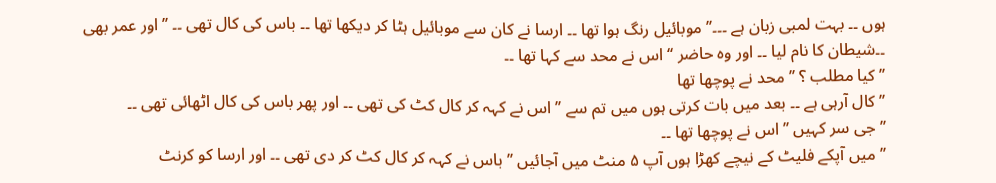ہوں ۔۔ بہت لمبی زبان ہے ۔۔۔’’ موبائیل رنگ ہوا تھا ۔۔ ارسا نے کان سے موبائیل ہٹا کر دیکھا تھا ۔۔ باس کی کال تھی ۔۔ ’’ اور عمر بھی ۔۔شیطان کا نام لیا ۔۔ اور وہ حاضر ‘‘ اس نے محد سے کہا تھا ۔۔
’’ کیا مطلب ؟ ’’ محد نے پوچھا تھا
’’ کال آرہی ہے ۔۔ بعد میں بات کرتی ہوں میں تم سے ’’ اس نے کہہ کر کال کٹ کی تھی ۔۔ اور پھر باس کی کال اٹھائی تھی ۔۔
’’ جی سر کہیں ’’ اس نے پوچھا تھا ۔۔
’’ میں آپکے فلیٹ کے نیچے کھڑا ہوں آپ ۵ منٹ میں آجائیں ’’ باس نے کہہ کر کال کٹ کر دی تھی ۔۔ اور ارسا کو کرنٹ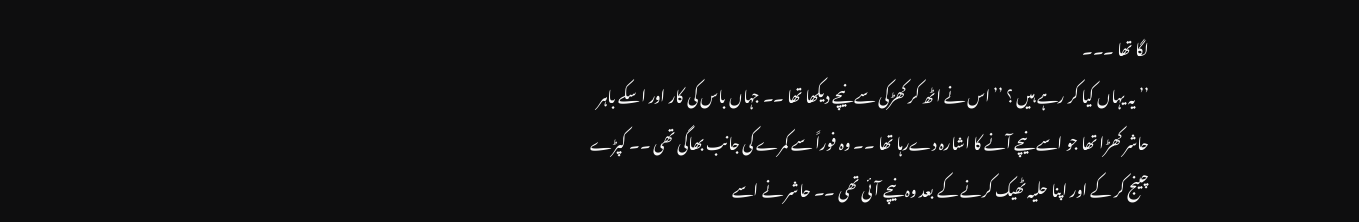لگا تھا ۔۔۔
’’ یہ یہاں کیا کر رہے ہیں ؟ ’’ اس نے اٹھ کر کھڑکی سے نیچے دیکھا تھا ۔۔ جہاں باس کی کار اور اسکے باہر حاشر کھڑا تھا جو اسے نیچے آنے کا اشارہ دےرہا تھا ۔۔ وہ فوراً سے کمرے کی جانب بھاگی تھی ۔۔ کپڑے چینج کر کے اور اپنا حلیہ ٹھیک کرنے کے بعد وہ نیچے آئی تھی ۔۔ حاشر نے اسے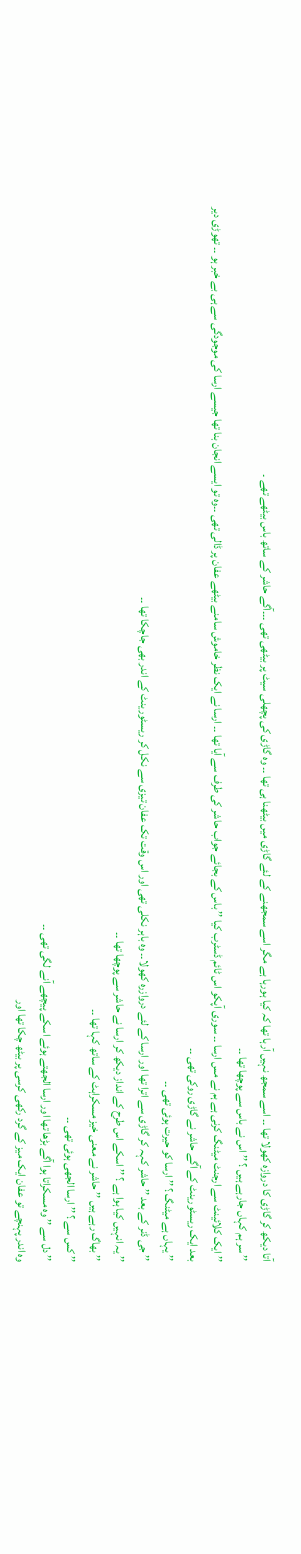آتا دیکھ کر گاڑی کا دروازہ کھولا تھا ۔۔ اسے سمجھ نہیں آرہا تھا کہ کیا ہورہا ہے مگر اسے سمجھنے کے لئے گاڑی میں بیٹھنا ہی تھا ۔۔ وہ گاڑی کی پچھلی سیٹ پر بیٹھی تھی ۔۔۔آگے حاشر کے ساتھ باس بیٹھے تھے ۔
’’ سر ہم کہاں جارہے ہیں ؟ ’’ اس نے باس سے پوچھا تھا ۔۔
’’ ایک کلائینٹ سے ارجنٹ میٹنگ کرنی ہے ہم نے مس ارسا ۔۔ سوری آپکو اس ٹائم ڈسٹرب کیا ’’ باس کے بجائے جواب حاشر کی طرف سے آیا تھا ۔۔ ارسا نے ایک نظر خاموش سامنے بیٹھے عفان پر ڈالی تھی ۔۔وہ تو ایسے انجان بنا تھا جیسے ارسا کی موجودگی سے ہی بے خبر ہو ۔۔ تھوڑی دیر بعد ایک ریسٹورینٹ کے آگے حاشر نے گاڑی روکی تھی ۔۔
’’ یہاں ہے میٹنگ ؟ ’’ ارسا کو حیرت ہوئی تھی ۔۔
’’ جی ڈنر کے بعد ’’ حاشر کہہ کر گاڑی سے اترا تھا اور ارسا کے لئے دروازرہ کھولا۔۔ وہ باہر نکلی تھی اور اس وقت تک عفان تیزی سے نکل کر ریسٹورینٹ کے اندر بھی جاچکا تھا ۔۔
’’ یہ انہیں کیا ہوا ہے ؟ ’’ اسکے اس طرح کے انداز دیکھ کر ارسا نے حاشر سے پوچھا تھا ۔۔
’’ بھاگ رہے ہیں ’’ حاشر نے معنی خیز مسکراہٹ کے ساتھ کہا تھا ۔۔
’’ کس سے ؟ ’’ ارسا الجھی ہوئی تھی ۔۔
’’ دل سے ’’ وہ مسکراتا ہوا آگے بڑھا تھا اور ارسا الجھتے ہوئے اسکے پیچھے آنے لگی تھی ۔۔
وہ اندر پہنچے تو عفان ایک میز کے گرد رکھی کرسی پر بیٹھ چکا تھا اور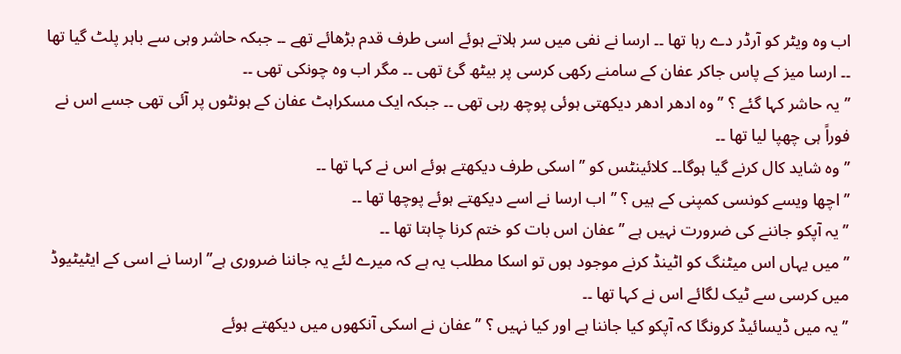اب وہ ویٹر کو آرڈر دے رہا تھا ۔۔ ارسا نے نفی میں سر ہلاتے ہوئے اسی طرف قدم بڑھائے تھے ۔۔ جبکہ حاشر وہی سے باہر پلٹ گیا تھا ۔۔ ارسا میز کے پاس جاکر عفان کے سامنے رکھی کرسی پر بیٹھ گئ تھی ۔۔ مگر اب وہ چونکی تھی ۔۔
’’ یہ حاشر کہا گئے ؟ ’’ وہ ادھر ادھر دیکھتی ہوئی پوچھ رہی تھی ۔۔ جبکہ ایک مسکراہٹ عفان کے ہونٹوں پر آئی تھی جسے اس نے فوراً ہی چھپا لیا تھا ۔۔
’’ وہ شاید کال کرنے گیا ہوگا۔۔ کلائینٹس کو ’’ اسکی طرف دیکھتے ہوئے اس نے کہا تھا ۔۔
’’ اچھا ویسے کونسی کمپنی کے ہیں ؟ ’’ اب ارسا نے اسے دیکھتے ہوئے پوچھا تھا ۔۔
’’ یہ آپکو جاننے کی ضرورت نہیں ہے ’’ عفان اس بات کو ختم کرنا چاہتا تھا ۔۔
’’ میں یہاں اس میٹنگ کو اٹینڈ کرنے موجود ہوں تو اسکا مطلب یہ ہے کہ میرے لئے یہ جاننا ضروری ہے’’ ارسا نے اسی کے ایٹیٹیوڈ میں کرسی سے ٹیک لگائے اس نے کہا تھا ۔۔
’’ یہ میں ڈیسائیڈ کرونگا کہ آپکو کیا جاننا ہے اور کیا نہیں ؟ ’’ عفان نے اسکی آنکھوں میں دیکھتے ہوئے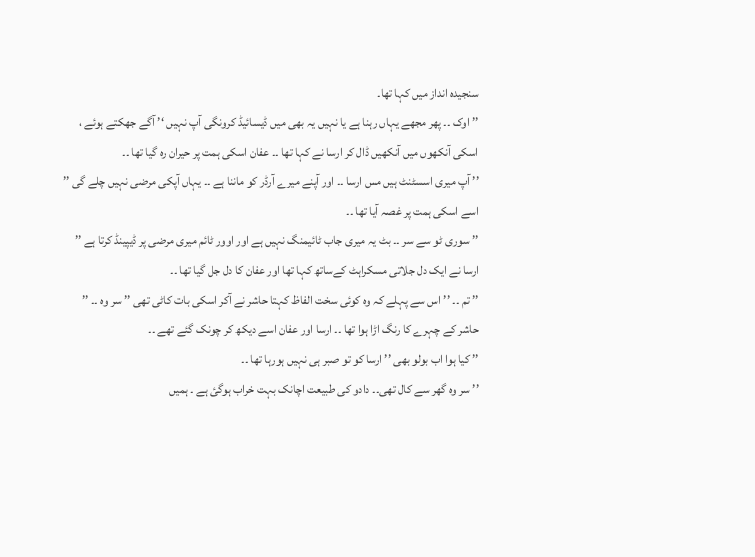سنجیدہ انداز میں کہا تھا۔
’’ اوک ۔۔ پھر مجھے یہاں رہنا ہے یا نہیں یہ بھی میں ڈیسائیڈ کرونگی آپ نہیں ‘’ آگے جھکتے ہوئے ، اسکی آنکھوں میں آنکھیں ڈال کر ارسا نے کہا تھا ۔۔ عفان اسکی ہمت پر حیران رہ گیا تھا ۔۔
’’ آپ میری اسسٹنٹ ہیں مس ارسا ۔۔ اور آپنے میرے آرڈر کو ماننا ہے ۔۔ یہاں آپکی مرضی نہیں چلے گی ’’ اسے اسکی ہمت پر غصہ آیا تھا ۔۔
’’ سوری ٹو سے سر ۔۔ بٹ یہ میری جاب ٹائیمنگ نہیں ہے اور اوور ٹائم میری مرضی پر ڈیپینڈ کرتا ہے ’’ ارسا نے ایک دل جلاتی مسکراہٹ کےساتھ کہا تھا اور عفان کا دل جل گیا تھا ۔۔
’’ تم ۔۔ ’’ اس سے پہلے کہ وہ کوئی سخت الفاظ کہتا حاشر نے آکر اسکی بات کاٹی تھی ’’ سر وہ ۔۔ ’’ حاشر کے چہرے کا رنگ اڑا ہوا تھا ۔۔ ارسا اور عفان اسے دیکھ کر چونک گئے تھے ۔۔
’’ کیا ہوا اب بولو بھی ’’ ارسا کو تو صبر ہی نہیں ہورہا تھا ۔۔
’’ سر وہ گھر سے کال تھی۔۔ دادو کی طبیعت اچانک بہت خراب ہوگئ ہے ۔ ہمیں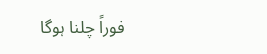فوراً چلنا ہوگا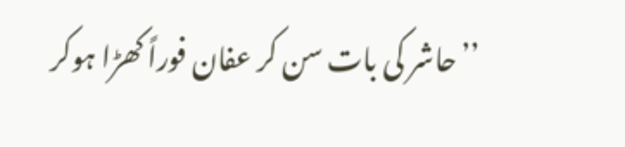’’حاشر کی بات سن کر عفان فوراً کھڑا ہوکر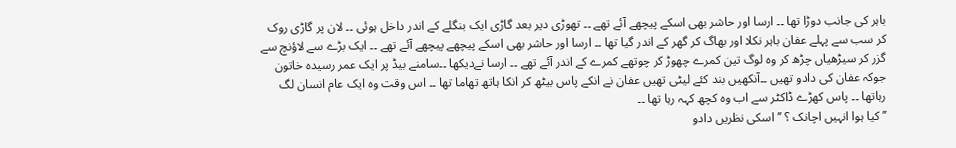باہر کی جانب دوڑا تھا ۔۔ ارسا اور حاشر بھی اسکے پیچھے آئے تھے ۔۔ تھوڑی دیر بعد گاڑی ایک بنگلے کے اندر داخل ہوئی ۔۔ لان پر گاڑی روک کر سب سے پہلے عفان باہر نکلا اور بھاگ کر گھر کے اندر گیا تھا ۔۔ ارسا اور حاشر بھی اسکے پیچھے پیچھے آئے تھے ۔۔ ایک بڑے سے لاؤنچ سے گزر کر سیڑھیاں چڑھ کر وہ لوگ تین کمرے چھوڑ کر چوتھے کمرے کے اندر آئے تھے ۔۔ ارسا نےدیکھا ۔۔سامنے بیڈ پر ایک عمر رسیدہ خاتون جوکہ عفان کی دادو تھیں ۔۔آنکھیں بند کئے لیٹی تھیں عفان نے انکے پاس بیٹھ کر انکا ہاتھ تھاما تھا ۔۔ اس وقت وہ ایک عام انسان لگ رہاتھا ۔۔ پاس کھڑے ڈاکٹر سے اب وہ کچھ کہہ رہا تھا ۔۔
’’ کیا ہوا انہیں اچانک ؟ ’’ اسکی نظریں دادو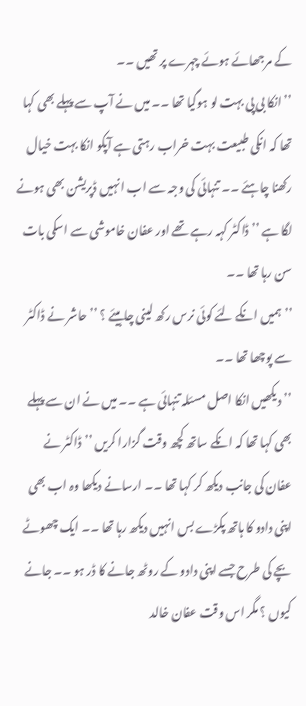کے مرجھائے ہوئے چہرے پر تھیں ۔۔
’’ انکا بی پی بہت لو ہوگیا تھا ۔۔ میں نے آپ سے پہلے بھی کہا تھا کہ انکی طبیعت بہت خراب رہتی ہے آپکو انکا بہت خیال رکھنا چاہئے ۔۔ تنہائی کی وجہ سے اب انہیں ڈپریشن بھی ہونے لگا ہے ’’ ڈاکٹر کہہ رہے تھے اور عفان خاموشی سے اسکی بات سن رہا تھا ۔۔
’’ ہمیں انکے لئے کوئی نرس رکھ لینی چاہیئے ؟ ’’ حاشر نے ڈاکٹر سے پوچھا تھا ۔۔
’’ دیکھیں انکا اصل مسئلہ تنہائی ہے ۔۔ میں نے ان سے پہلے بھی کہا تھا کہ انکے ساتھ کچھ وقت گزارا کریں ’’ ڈاکٹر نے عفان کی جانب دیکھ کر کہا تھا ۔۔ ارسانے دیکھا وہ اب بھی اپنی دادو کا ہاتھ پکڑے بس انہیں دیکھ رہا تھا ۔۔ ایک چھوٹے بچے کی طرح جسے اپنی دادو کے روٹھ جانے کا ڈر ہو ۔۔ جانے کیوں ؟ مگر اس وقت عفان خالد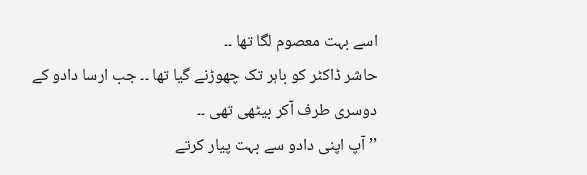اسے بہت معصوم لگا تھا ۔۔
حاشر ڈاکٹر کو باہر تک چھوڑنے گیا تھا ۔۔ جب ارسا دادو کے دوسری طرف آکر بیٹھی تھی ۔۔
’’ آپ اپنی دادو سے بہت پیار کرتے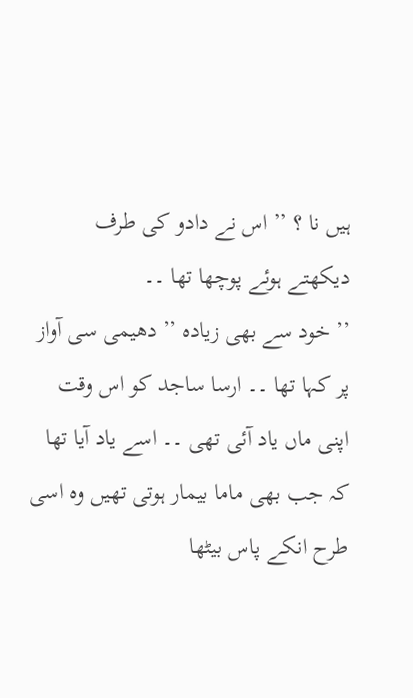ہیں نا ؟ ’’ اس نے دادو کی طرف دیکھتے ہوئے پوچھا تھا ۔۔
’’ خود سے بھی زیادہ ’’ دھیمی سی آواز پر کہا تھا ۔۔ ارسا ساجد کو اس وقت اپنی ماں یاد آئی تھی ۔۔ اسے یاد آیا تھا کہ جب بھی ماما بیمار ہوتی تھیں وہ اسی طرح انکے پاس بیٹھا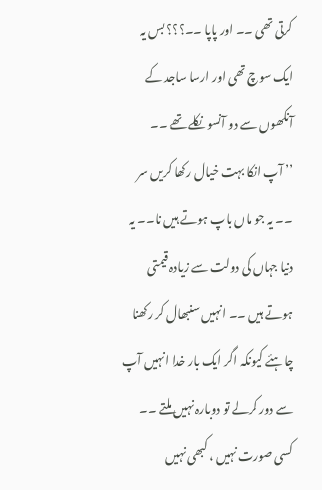کرتی تھی ۔۔ اور پاپا ۔۔؟؟؟ بس یہ ایک سوچ تھی اور ارسا ساجد کے آنکھوں سے دو آنسو نکلے تھے ۔۔
’’ آپ انکا بہت خیال رکھا کریں سر ۔۔ یہ جو ماں باپ ہوتے ہیں نا۔۔ یہ دنیا جہاں کی دولت سے زیادہ قیمتی ہوتے ہیں ۔۔ انہیں سنبھال کر رکھنا چاہئے کیونکہ اگر ایک بار خدا انہیں آپ سے دور کرلے تو دوبارہ نہیں ملتے ۔۔ کسی صورت نہیں ، کبھی نہیں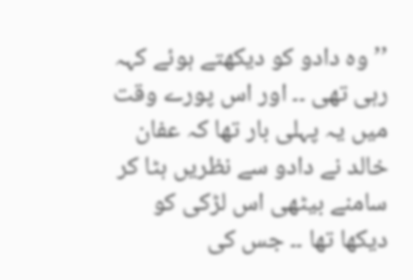’’ وہ دادو کو دیکھتے ہوئے کہہ رہی تھی ۔۔ اور اس پورے وقت میں یہ پہلی بار تھا کہ عفان خالد نے دادو سے نظریں ہٹا کر سامنے بیٹھی اس لڑکی کو دیکھا تھا ۔۔ جس کی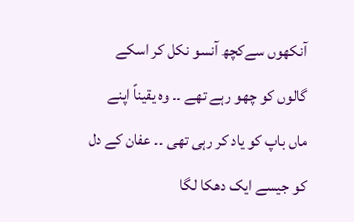آنکھوں سےکچھ آنسو نکل کر اسکے گالوں کو چھو رہے تھے ۔۔ وہ یقیناً اپنے ماں باپ کو یاد کر رہی تھی ۔۔ عفان کے دل کو جیسے ایک دھکا لگا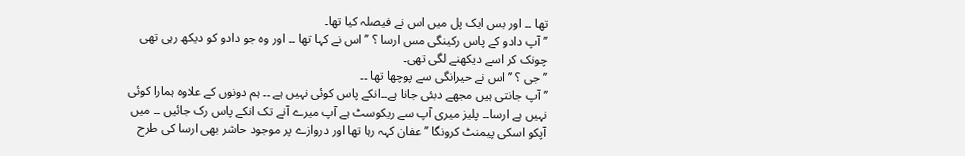تھا ۔۔ اور بس ایک پل میں اس نے فیصلہ کیا تھا۔
’’ آپ دادو کے پاس رکینگی مس ارسا ؟ ’’ اس نے کہا تھا ۔۔ اور وہ جو دادو کو دیکھ رہی تھی چونک کر اسے دیکھنے لگی تھی۔
’’ جی ؟ ’’ اس نے حیرانگی سے پوچھا تھا ۔۔
’’ آپ جانتی ہیں مجھے دبئی جانا ہے۔۔انکے پاس کوئی نہیں ہے ۔۔ ہم دونوں کے علاوہ ہمارا کوئی نہیں ہے ارسا۔۔ پلیز میری آپ سے ریکوسٹ ہے آپ میرے آنے تک انکے پاس رک جائیں ۔۔ میں آپکو اسکی پیمنٹ کرونگا ’’ عفان کہہ رہا تھا اور دروازے پر موجود حاشر بھی ارسا کی طرح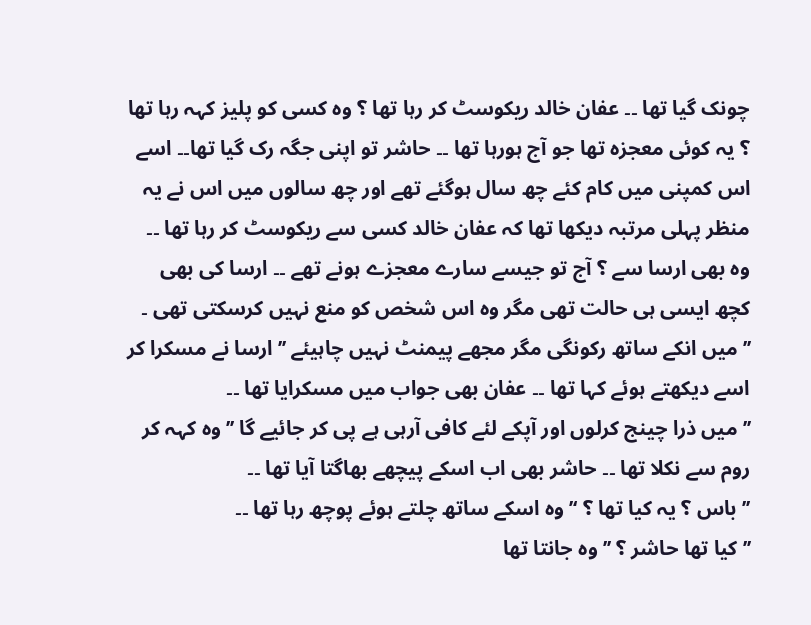چونک گیا تھا ۔۔ عفان خالد ریکوسٹ کر رہا تھا ؟ وہ کسی کو پلیز کہہ رہا تھا ؟ یہ کوئی معجزہ تھا جو آج ہورہا تھا ۔۔ حاشر تو اپنی جگہ رک گیا تھا۔۔ اسے اس کمپنی میں کام کئے چھ سال ہوگئے تھے اور چھ سالوں میں اس نے یہ منظر پہلی مرتبہ دیکھا تھا کہ عفان خالد کسی سے ریکوسٹ کر رہا تھا ۔۔ وہ بھی ارسا سے ؟ آج تو جیسے سارے معجزے ہونے تھے ۔۔ ارسا کی بھی کچھ ایسی ہی حالت تھی مگر وہ اس شخص کو منع نہیں کرسکتی تھی ۔
’’ میں انکے ساتھ رکونگی مگر مجھے پیمنٹ نہیں چاہیئے ’’ ارسا نے مسکرا کر اسے دیکھتے ہوئے کہا تھا ۔۔ عفان بھی جواب میں مسکرایا تھا ۔۔
’’ میں ذرا چینج کرلوں اور آپکے لئے کافی آرہی ہے پی کر جائیے گا ’’ وہ کہہ کر روم سے نکلا تھا ۔۔ حاشر بھی اب اسکے پیچھے بھاگتا آیا تھا ۔۔
’’ باس ؟ یہ کیا تھا ؟ ‘’ وہ اسکے ساتھ چلتے ہوئے پوچھ رہا تھا ۔۔
’’ کیا تھا حاشر ؟ ’’ وہ جانتا تھا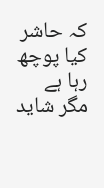کہ حاشر کیا پوچھ رہا ہے مگر شاید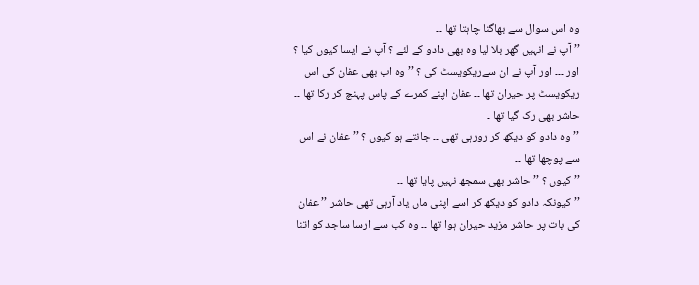وہ اس سوال سے بھاگنا چاہتا تھا ۔۔
’’ آپ نے انہیں گھر بلا لیا وہ بھی دادو کے لئے ؟ آپ نے ایسا کیوں کیا ؟ اور ۔۔۔ اور آپ نے ان سےریکویسٹ کی ؟ ’’ وہ اب بھی عفان کی اس ریکویسٹ پر حیران تھا ۔۔ عفان اپنے کمرے کے پاس پہنچ کر رکا تھا ۔۔ حاشر بھی رک گیا تھا ۔
’’ وہ دادو کو دیکھ کر رورہی تھی ۔۔ جانتے ہو کیوں ؟ ’’ عفان نے اس سے پوچھا تھا ۔۔
’’ کیوں ؟ ’’ حاشر بھی سمجھ نہیں پایا تھا ۔۔
’’ کیونکہ دادو کو دیکھ کر اسے اپنی ماں یاد آرہی تھی حاشر ’’ عفان کی بات پر حاشر مزید حیران ہوا تھا ۔۔ وہ کب سے ارسا ساجد کو اتنا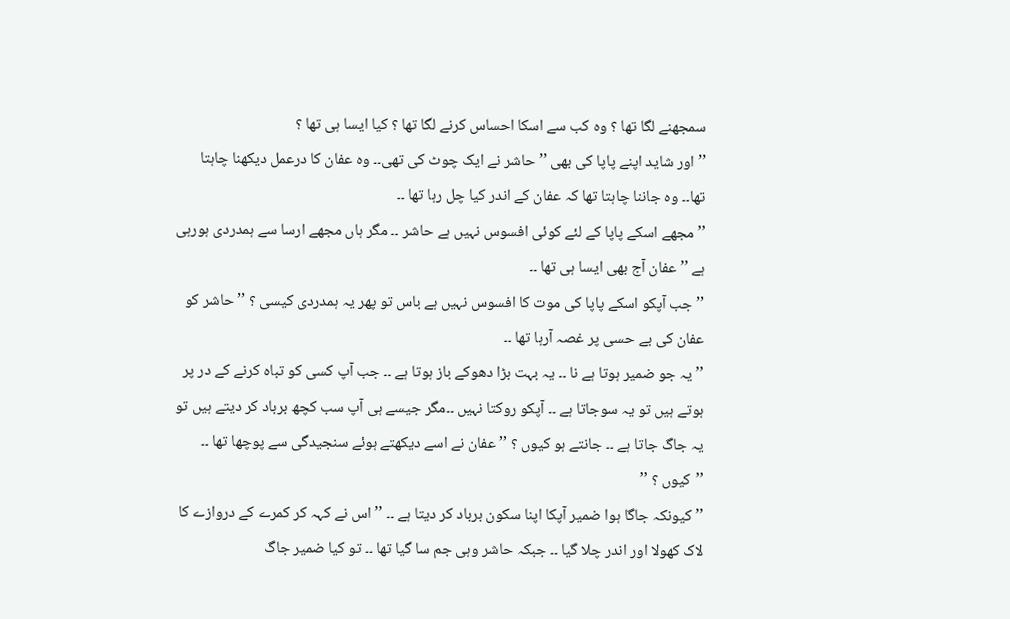سمجھنے لگا تھا ؟ وہ کب سے اسکا احساس کرنے لگا تھا ؟ کیا ایسا ہی تھا ؟
’’ اور شاید اپنے پاپا کی بھی ’’ حاشر نے ایک چوٹ کی تھی۔۔ وہ عفان کا درعمل دیکھنا چاہتا تھا۔۔ وہ جاننا چاہتا تھا کہ عفان کے اندر کیا چل رہا تھا ۔۔
’’ مجھے اسکے پاپا کے لئے کوئی افسوس نہیں ہے حاشر ۔۔ مگر ہاں مجھے ارسا سے ہمدردی ہورہی ہے ’’ عفان آج بھی ایسا ہی تھا ۔۔
’’ جب آپکو اسکے پاپا کی موت کا افسوس نہیں ہے باس تو پھر یہ ہمدردی کیسی ؟ ’’ حاشر کو عفان کی بے حسی پر غصہ آرہا تھا ۔۔
’’ یہ جو ضمیر ہوتا ہے نا ۔۔ یہ بہت بڑا دھوکے باز ہوتا ہے ۔۔ جب آپ کسی کو تباہ کرنے کے در پر ہوتے ہیں تو یہ سوجاتا ہے ۔۔ آپکو روکتا نہیں ۔۔مگر جیسے ہی آپ سب کچھ برباد کر دیتے ہیں تو یہ جاگ جاتا ہے ۔۔ جانتے ہو کیوں ؟ ’’ عفان نے اسے دیکھتے ہوئے سنجیدگی سے پوچھا تھا ۔۔
’’کیوں ؟ ’’
’’ کیونکہ جاگا ہوا ضمیر آپکا اپنا سکون برباد کر دیتا ہے ۔۔ ’’ اس نے کہہ کر کمرے کے دروازے کا لاک کھولا اور اندر چلا گیا ۔۔ جبکہ حاشر وہی جم سا گیا تھا ۔۔ تو کیا ضمیر جاگ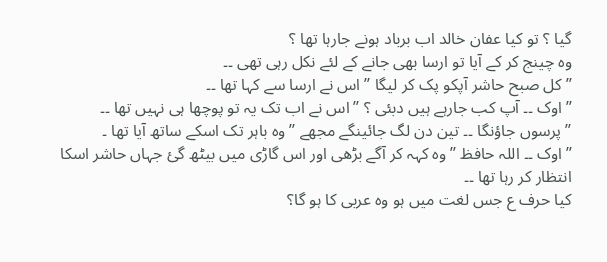گیا ؟ تو کیا عفان خالد اب برباد ہونے جارہا تھا ؟
وہ چینج کر کے آیا تو ارسا بھی جانے کے لئے نکل رہی تھی ۔۔
’’ کل صبح حاشر آپکو پک کر لیگا ’’ اس نے ارسا سے کہا تھا ۔۔
’’ اوک ۔۔ آپ کب جارہے ہیں دبئی ؟ ’’ اس نے اب تک یہ تو پوچھا ہی نہیں تھا ۔۔
’’ پرسوں جاؤنگا ۔۔ تین دن لگ جائینگے مجھے ’’ وہ باہر تک اسکے ساتھ آیا تھا ۔
’’ اوک ۔۔ اللہ حافظ ’’ وہ کہہ کر آگے بڑھی اور اس گاڑی میں بیٹھ گئ جہاں حاشر اسکا انتظار کر رہا تھا ۔۔
کیا حرف ع جس لغت میں ہو وہ عربی کا ہو گا؟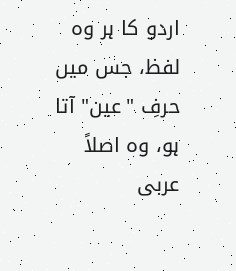اردو کا ہر وہ لفظ، جس میں حرفِ "عین" آتا ہو، وہ اصلاً عربی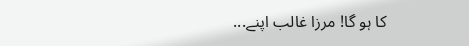کا ہو گا! مرزا غالب اپنے...